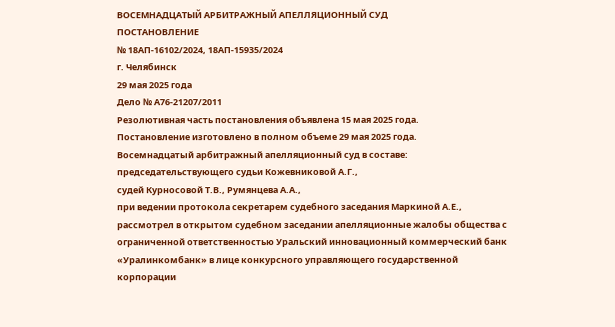ВОСЕМНАДЦАТЫЙ АРБИТРАЖНЫЙ АПЕЛЛЯЦИОННЫЙ СУД
ПОСТАНОВЛЕНИЕ
№ 18АП-16102/2024, 18АП-15935/2024
г. Челябинск
29 мая 2025 года
Дело № А76-21207/2011
Резолютивная часть постановления объявлена 15 мая 2025 года.
Постановление изготовлено в полном объеме 29 мая 2025 года.
Восемнадцатый арбитражный апелляционный суд в составе:
председательствующего судьи Кожевниковой А.Г.,
судей Курносовой Т.В., Румянцева А.А.,
при ведении протокола секретарем судебного заседания Маркиной А.Е., рассмотрел в открытом судебном заседании апелляционные жалобы общества с ограниченной ответственностью Уральский инновационный коммерческий банк «Уралинкомбанк» в лице конкурсного управляющего государственной корпорации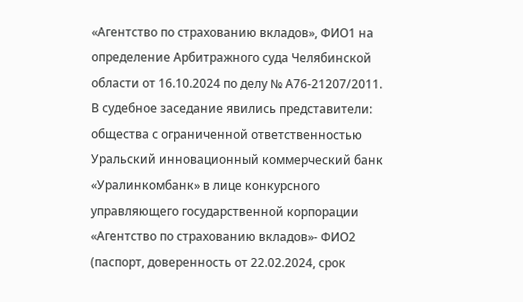«Агентство по страхованию вкладов», ФИО1 на определение Арбитражного суда Челябинской области от 16.10.2024 по делу № А76-21207/2011.
В судебное заседание явились представители:
общества с ограниченной ответственностью Уральский инновационный коммерческий банк «Уралинкомбанк» в лице конкурсного управляющего государственной корпорации «Агентство по страхованию вкладов»- ФИО2 (паспорт, доверенность от 22.02.2024, срок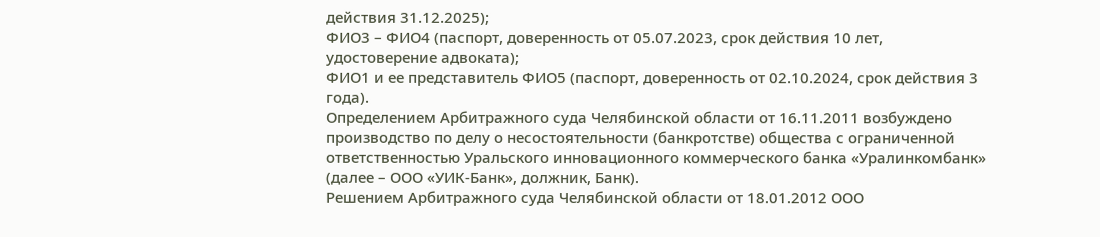действия 31.12.2025);
ФИО3 – ФИО4 (паспорт, доверенность от 05.07.2023, срок действия 10 лет, удостоверение адвоката);
ФИО1 и ее представитель ФИО5 (паспорт, доверенность от 02.10.2024, срок действия 3 года).
Определением Арбитражного суда Челябинской области от 16.11.2011 возбуждено производство по делу о несостоятельности (банкротстве) общества с ограниченной ответственностью Уральского инновационного коммерческого банка «Уралинкомбанк» (далее – ООО «УИК-Банк», должник, Банк).
Решением Арбитражного суда Челябинской области от 18.01.2012 ООО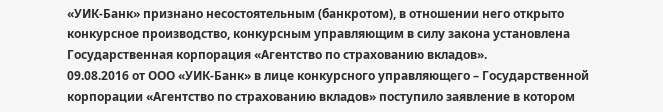«УИК-Банк» признано несостоятельным (банкротом), в отношении него открыто конкурсное производство, конкурсным управляющим в силу закона установлена Государственная корпорация «Агентство по страхованию вкладов».
09.08.2016 от ООО «УИК-Банк» в лице конкурсного управляющего – Государственной корпорации «Агентство по страхованию вкладов» поступило заявление в котором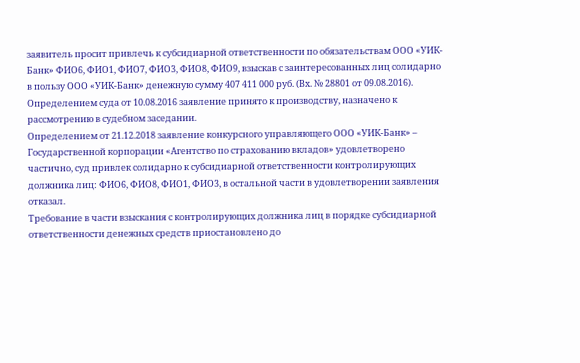заявитель просит привлечь к субсидиарной ответственности по обязательствам ООО «УИК-Банк» ФИО6, ФИО1, ФИО7, ФИО3, ФИО8, ФИО9, взыскав с заинтересованных лиц солидарно в пользу ООО «УИК-Банк» денежную сумму 407 411 000 руб. (Вх. № 28801 от 09.08.2016).
Определением суда от 10.08.2016 заявление принято к производству, назначено к рассмотрению в судебном заседании.
Определением от 21.12.2018 заявление конкурсного управляющего ООО «УИК-Банк» – Государственной корпорации «Агентство по страхованию вкладов» удовлетворено частично, суд привлек солидарно к субсидиарной ответственности контролирующих должника лиц: ФИО6, ФИО8, ФИО1, ФИО3, в остальной части в удовлетворении заявления отказал.
Требование в части взыскания с контролирующих должника лиц в порядке субсидиарной ответственности денежных средств приостановлено до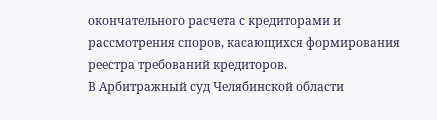окончательного расчета с кредиторами и рассмотрения споров, касающихся формирования реестра требований кредиторов.
В Арбитражный суд Челябинской области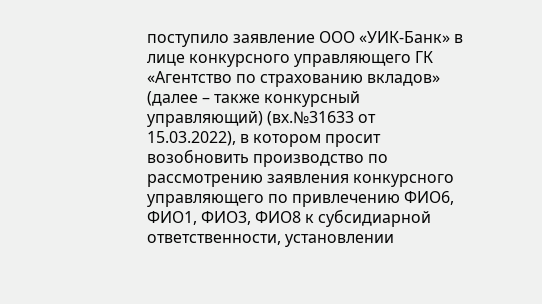поступило заявление ООО «УИК-Банк» в лице конкурсного управляющего ГК «Агентство по страхованию вкладов» (далее – также конкурсный управляющий) (вх.№31633 от 15.03.2022), в котором просит возобновить производство по рассмотрению заявления конкурсного управляющего по привлечению ФИО6, ФИО1, ФИО3, ФИО8 к субсидиарной ответственности, установлении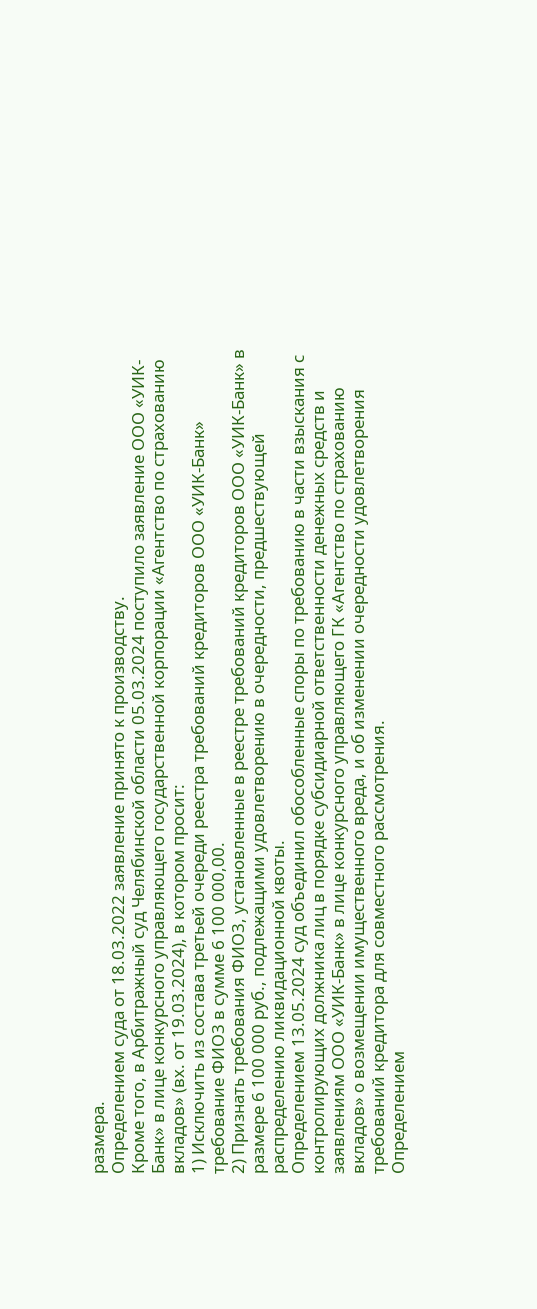размера.
Определением суда от 18.03.2022 заявление принято к производству.
Кроме того, в Арбитражный суд Челябинской области 05.03.2024 поступило заявление ООО «УИК-Банк» в лице конкурсного управляющего государственной корпорации «Агентство по страхованию вкладов» (вх. от 19.03.2024), в котором просит:
1) Исключить из состава третьей очереди реестра требований кредиторов ООО «УИК-Банк» требование ФИО3 в сумме 6 100 000,00.
2) Признать требования ФИО3, установленные в реестре требований кредиторов ООО «УИК-Банк» в размере 6 100 000 руб., подлежащими удовлетворению в очередности, предшествующей распределению ликвидационной квоты.
Определением 13.05.2024 суд объединил обособленные споры по требованию в части взыскания с контролирующих должника лиц в порядке субсидиарной ответственности денежных средств и заявлениям ООО «УИК-Банк» в лице конкурсного управляющего ГК «Агентство по страхованию вкладов» о возмещении имущественного вреда, и об изменении очередности удовлетворения требований кредитора для совместного рассмотрения.
Определением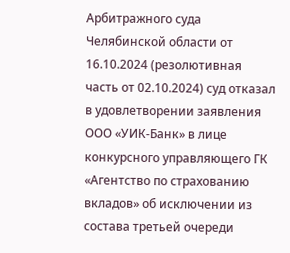Арбитражного суда Челябинской области от 16.10.2024 (резолютивная часть от 02.10.2024) суд отказал в удовлетворении заявления ООО «УИК-Банк» в лице конкурсного управляющего ГК «Агентство по страхованию вкладов» об исключении из состава третьей очереди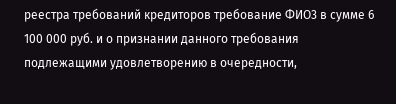реестра требований кредиторов требование ФИО3 в сумме 6 100 000 руб. и о признании данного требования подлежащими удовлетворению в очередности,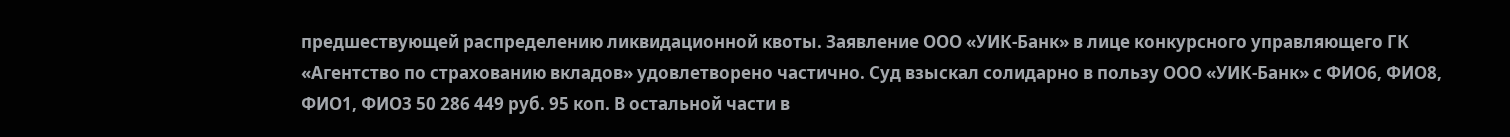предшествующей распределению ликвидационной квоты. Заявление ООО «УИК-Банк» в лице конкурсного управляющего ГК «Агентство по страхованию вкладов» удовлетворено частично. Суд взыскал солидарно в пользу ООО «УИК-Банк» с ФИО6, ФИО8, ФИО1, ФИО3 50 286 449 руб. 95 коп. В остальной части в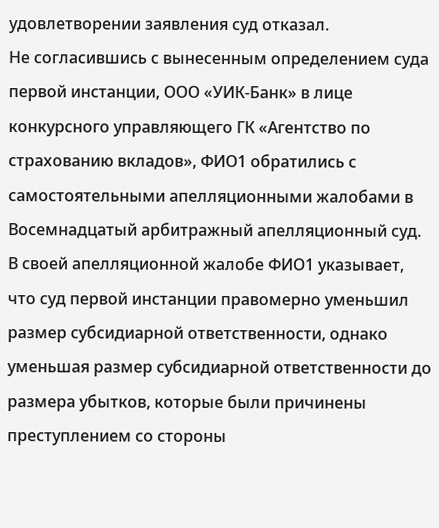удовлетворении заявления суд отказал.
Не согласившись с вынесенным определением суда первой инстанции, ООО «УИК-Банк» в лице конкурсного управляющего ГК «Агентство по страхованию вкладов», ФИО1 обратились с самостоятельными апелляционными жалобами в Восемнадцатый арбитражный апелляционный суд.
В своей апелляционной жалобе ФИО1 указывает, что суд первой инстанции правомерно уменьшил размер субсидиарной ответственности, однако уменьшая размер субсидиарной ответственности до размера убытков, которые были причинены преступлением со стороны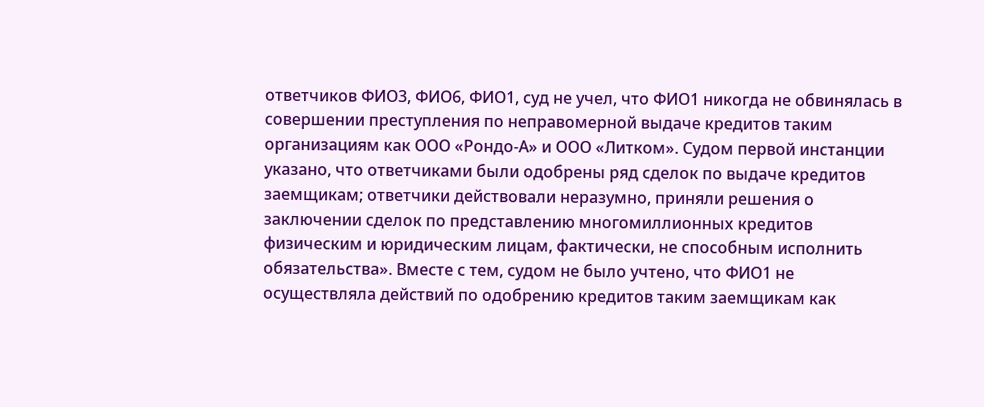ответчиков ФИО3, ФИО6, ФИО1, суд не учел, что ФИО1 никогда не обвинялась в совершении преступления по неправомерной выдаче кредитов таким организациям как ООО «Рондо-А» и ООО «Литком». Судом первой инстанции указано, что ответчиками были одобрены ряд сделок по выдаче кредитов заемщикам; ответчики действовали неразумно, приняли решения о заключении сделок по представлению многомиллионных кредитов физическим и юридическим лицам, фактически, не способным исполнить обязательства». Вместе с тем, судом не было учтено, что ФИО1 не осуществляла действий по одобрению кредитов таким заемщикам как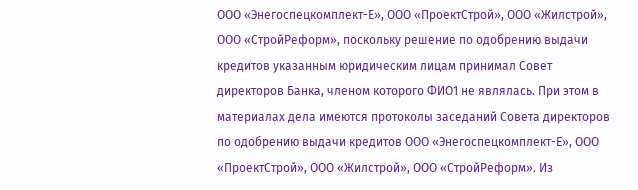ООО «Энегоспецкомплект-Е», ООО «ПроектСтрой», ООО «Жилстрой», ООО «СтройРеформ», поскольку решение по одобрению выдачи кредитов указанным юридическим лицам принимал Совет директоров Банка, членом которого ФИО1 не являлась. При этом в материалах дела имеются протоколы заседаний Совета директоров по одобрению выдачи кредитов ООО «Энегоспецкомплект-Е», ООО «ПроектСтрой», ООО «Жилстрой», ООО «СтройРеформ». Из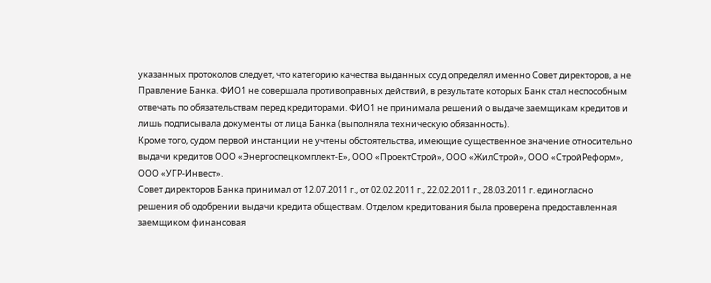указанных протоколов следует, что категорию качества выданных ссуд определял именно Совет директоров, а не Правление Банка. ФИО1 не совершала противоправных действий, в результате которых Банк стал неспособным отвечать по обязательствам перед кредиторами. ФИО1 не принимала решений о выдаче заемщикам кредитов и лишь подписывала документы от лица Банка (выполняла техническую обязанность).
Кроме того, судом первой инстанции не учтены обстоятельства, имеющие существенное значение относительно выдачи кредитов ООО «Энергоспецкомплект-Е», ООО «ПроектСтрой», ООО «ЖилСтрой», ООО «СтройРеформ», ООО «УГР-Инвест».
Совет директоров Банка принимал от 12.07.2011 г., от 02.02.2011 г., 22.02.2011 г., 28.03.2011 г. единогласно решения об одобрении выдачи кредита обществам. Отделом кредитования была проверена предоставленная заемщиком финансовая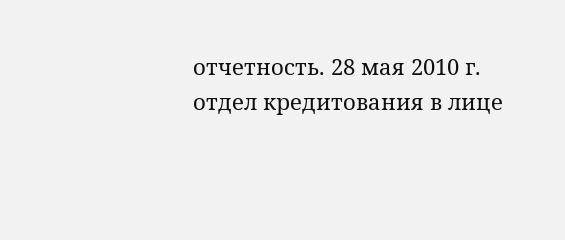отчетность. 28 мая 2010 г. отдел кредитования в лице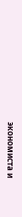экономиста и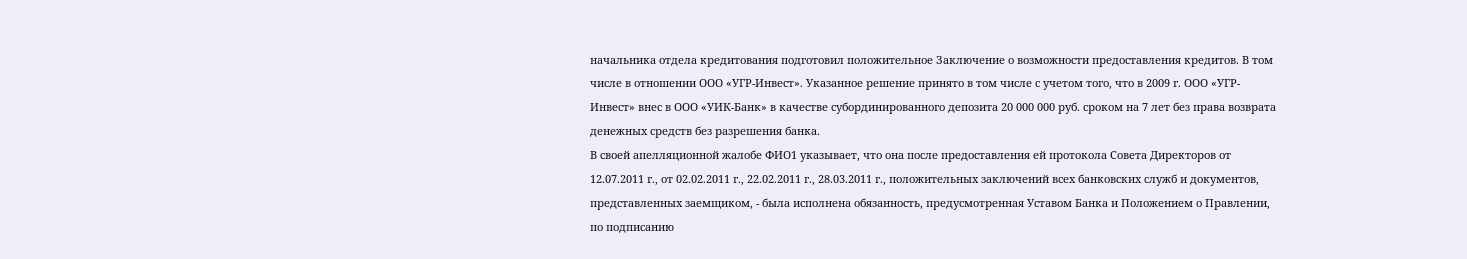начальника отдела кредитования подготовил положительное Заключение о возможности предоставления кредитов. В том числе в отношении ООО «УГР-Инвест». Указанное решение принято в том числе с учетом того, что в 2009 г. ООО «УГР-Инвест» внес в ООО «УИК-Банк» в качестве субординированного депозита 20 000 000 руб. сроком на 7 лет без права возврата денежных средств без разрешения банка.
В своей апелляционной жалобе ФИО1 указывает, что она после предоставления ей протокола Совета Директоров от 12.07.2011 г., от 02.02.2011 г., 22.02.2011 г., 28.03.2011 г., положительных заключений всех банковских служб и документов, представленных заемщиком, - была исполнена обязанность, предусмотренная Уставом Банка и Положением о Правлении, по подписанию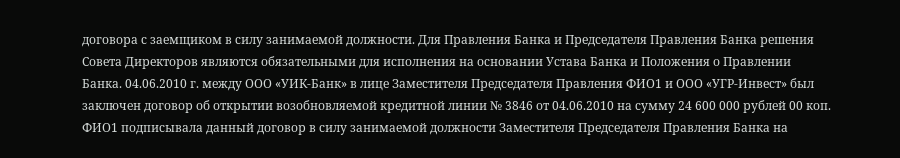договора с заемщиком в силу занимаемой должности. Для Правления Банка и Председателя Правления Банка решения Совета Директоров являются обязательными для исполнения на основании Устава Банка и Положения о Правлении Банка. 04.06.2010 г. между ООО «УИК-Банк» в лице Заместителя Председателя Правления ФИО1 и ООО «УГР-Инвест» был заключен договор об открытии возобновляемой кредитной линии № 3846 от 04.06.2010 на сумму 24 600 000 рублей 00 коп. ФИО1 подписывала данный договор в силу занимаемой должности Заместителя Председателя Правления Банка на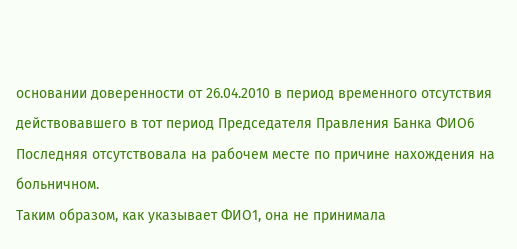основании доверенности от 26.04.2010 в период временного отсутствия действовавшего в тот период Председателя Правления Банка ФИО6 Последняя отсутствовала на рабочем месте по причине нахождения на больничном.
Таким образом, как указывает ФИО1, она не принимала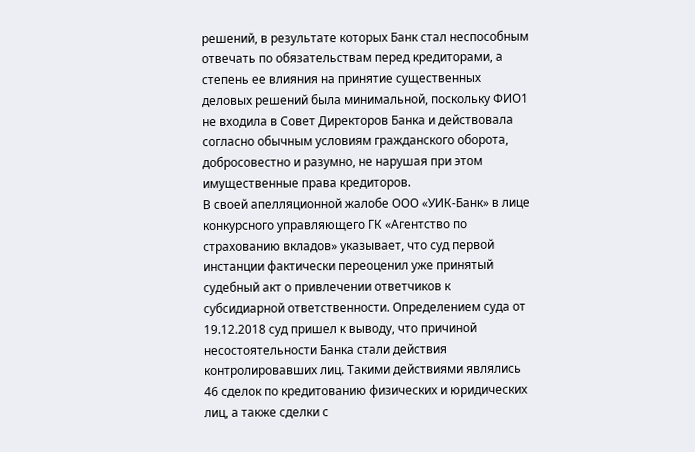решений, в результате которых Банк стал неспособным отвечать по обязательствам перед кредиторами, а степень ее влияния на принятие существенных деловых решений была минимальной, поскольку ФИО1 не входила в Совет Директоров Банка и действовала согласно обычным условиям гражданского оборота, добросовестно и разумно, не нарушая при этом имущественные права кредиторов.
В своей апелляционной жалобе ООО «УИК-Банк» в лице конкурсного управляющего ГК «Агентство по страхованию вкладов» указывает, что суд первой инстанции фактически переоценил уже принятый судебный акт о привлечении ответчиков к субсидиарной ответственности. Определением суда от 19.12.2018 суд пришел к выводу, что причиной несостоятельности Банка стали действия контролировавших лиц. Такими действиями являлись 46 сделок по кредитованию физических и юридических лиц, а также сделки с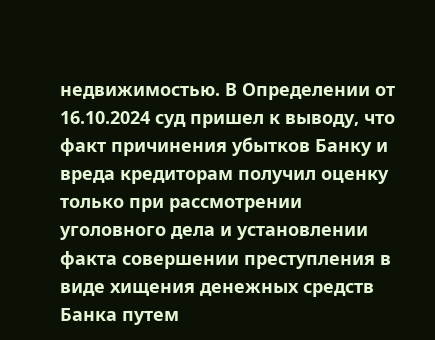недвижимостью. В Определении от 16.10.2024 суд пришел к выводу, что факт причинения убытков Банку и вреда кредиторам получил оценку только при рассмотрении уголовного дела и установлении факта совершении преступления в виде хищения денежных средств Банка путем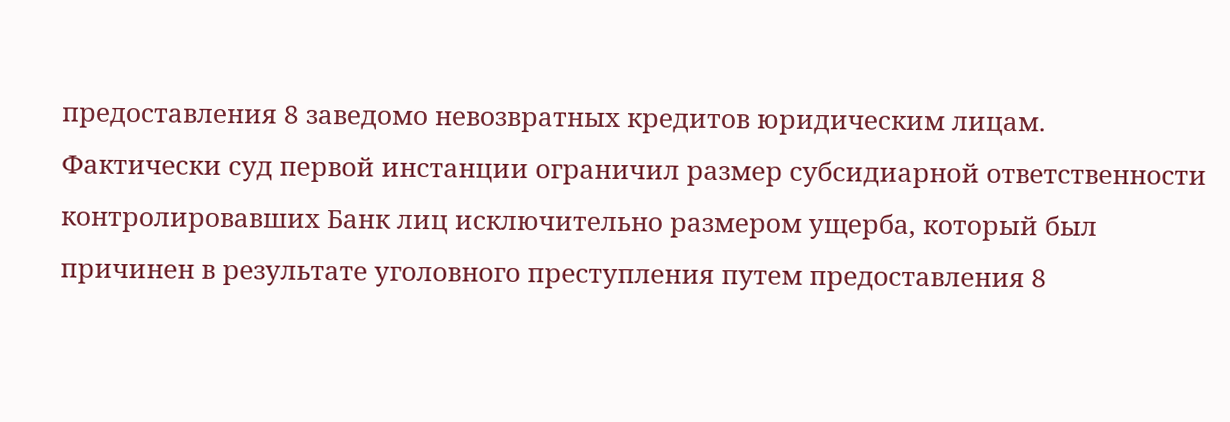предоставления 8 заведомо невозвратных кредитов юридическим лицам. Фактически суд первой инстанции ограничил размер субсидиарной ответственности контролировавших Банк лиц исключительно размером ущерба, который был причинен в результате уголовного преступления путем предоставления 8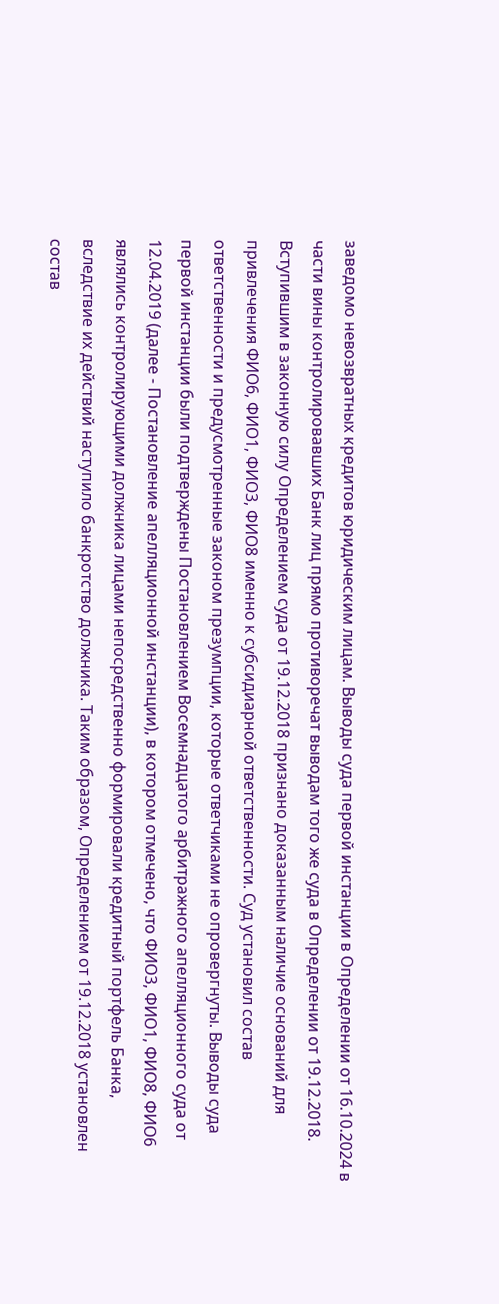заведомо невозвратных кредитов юридическим лицам. Выводы суда первой инстанции в Определении от 16.10.2024 в части вины контролировавших Банк лиц прямо противоречат выводам того же суда в Определении от 19.12.2018.
Вступившим в законную силу Определением суда от 19.12.2018 признано доказанным наличие оснований для привлечения ФИО6, ФИО1, ФИО3, ФИО8 именно к субсидиарной ответственности. Суд установил состав ответственности и предусмотренные законом презумпции, которые ответчиками не опровергнуты. Выводы суда первой инстанции были подтверждены Постановлением Восемнадцатого арбитражного апелляционного суда от 12.04.2019 (далее - Постановление апелляционной инстанции), в котором отмечено, что ФИО3, ФИО1, ФИО8, ФИО6 являлись контролирующими должника лицами непосредственно формировали кредитный портфель Банка, вследствие их действий наступило банкротство должника. Таким образом, Определением от 19.12.2018 установлен состав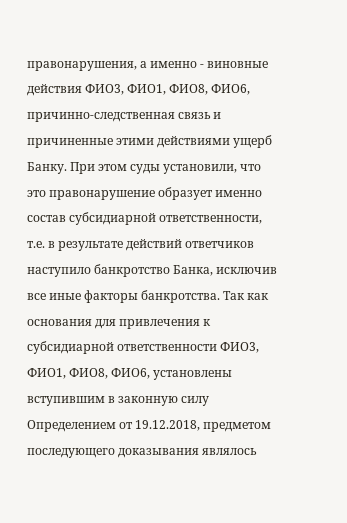правонарушения, а именно - виновные действия ФИО3, ФИО1, ФИО8, ФИО6, причинно-следственная связь и причиненные этими действиями ущерб Банку. При этом суды установили, что это правонарушение образует именно состав субсидиарной ответственности, т.е. в результате действий ответчиков наступило банкротство Банка, исключив все иные факторы банкротства. Так как основания для привлечения к субсидиарной ответственности ФИО3, ФИО1, ФИО8, ФИО6, установлены вступившим в законную силу Определением от 19.12.2018, предметом последующего доказывания являлось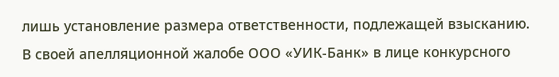лишь установление размера ответственности, подлежащей взысканию.
В своей апелляционной жалобе ООО «УИК-Банк» в лице конкурсного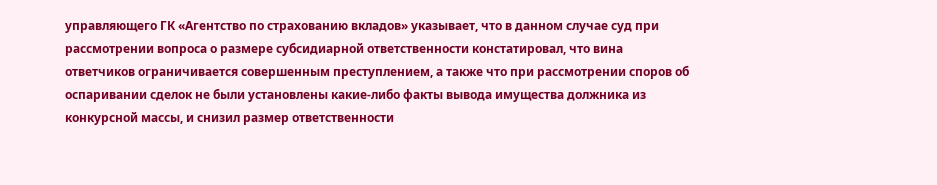управляющего ГК «Агентство по страхованию вкладов» указывает, что в данном случае суд при рассмотрении вопроса о размере субсидиарной ответственности констатировал, что вина ответчиков ограничивается совершенным преступлением, а также что при рассмотрении споров об оспаривании сделок не были установлены какие-либо факты вывода имущества должника из конкурсной массы, и снизил размер ответственности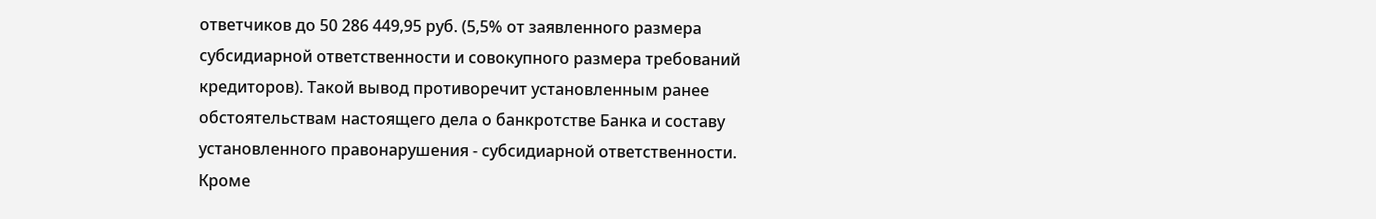ответчиков до 50 286 449,95 руб. (5,5% от заявленного размера субсидиарной ответственности и совокупного размера требований кредиторов). Такой вывод противоречит установленным ранее обстоятельствам настоящего дела о банкротстве Банка и составу установленного правонарушения - субсидиарной ответственности.
Кроме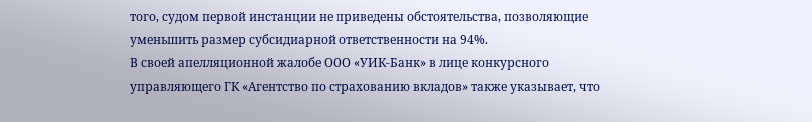того, судом первой инстанции не приведены обстоятельства, позволяющие уменьшить размер субсидиарной ответственности на 94%.
В своей апелляционной жалобе ООО «УИК-Банк» в лице конкурсного управляющего ГК «Агентство по страхованию вкладов» также указывает, что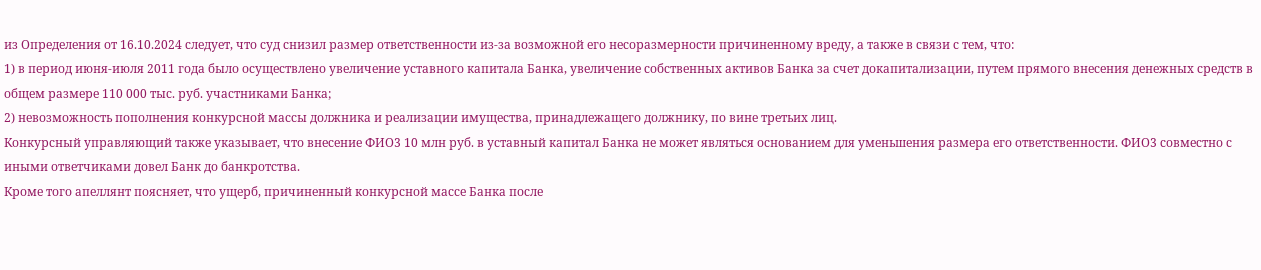из Определения от 16.10.2024 следует, что суд снизил размер ответственности из-за возможной его несоразмерности причиненному вреду, а также в связи с тем, что:
1) в период июня-июля 2011 года было осуществлено увеличение уставного капитала Банка, увеличение собственных активов Банка за счет докапитализации, путем прямого внесения денежных средств в общем размере 110 000 тыс. руб. участниками Банка;
2) невозможность пополнения конкурсной массы должника и реализации имущества, принадлежащего должнику, по вине третьих лиц.
Конкурсный управляющий также указывает, что внесение ФИО3 10 млн руб. в уставный капитал Банка не может являться основанием для уменьшения размера его ответственности. ФИО3 совместно с иными ответчиками довел Банк до банкротства.
Кроме того апеллянт поясняет, что ущерб, причиненный конкурсной массе Банка после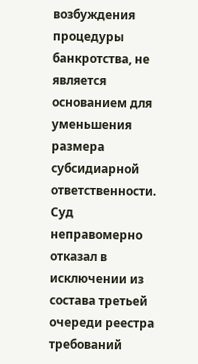возбуждения процедуры банкротства, не является основанием для уменьшения размера субсидиарной ответственности.
Суд неправомерно отказал в исключении из состава третьей очереди реестра требований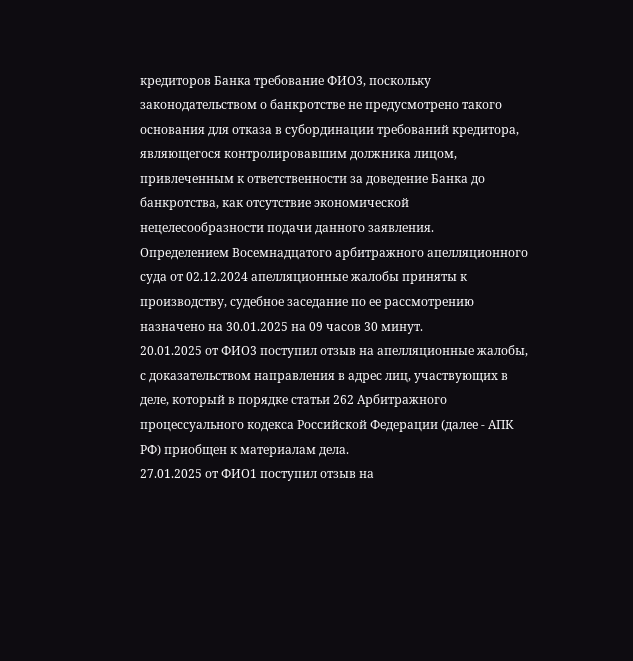кредиторов Банка требование ФИО3, поскольку законодательством о банкротстве не предусмотрено такого основания для отказа в субординации требований кредитора, являющегося контролировавшим должника лицом, привлеченным к ответственности за доведение Банка до банкротства, как отсутствие экономической нецелесообразности подачи данного заявления.
Определением Восемнадцатого арбитражного апелляционного суда от 02.12.2024 апелляционные жалобы приняты к производству, судебное заседание по ее рассмотрению назначено на 30.01.2025 на 09 часов 30 минут.
20.01.2025 от ФИО3 поступил отзыв на апелляционные жалобы, с доказательством направления в адрес лиц, участвующих в деле, который в порядке статьи 262 Арбитражного процессуального кодекса Российской Федерации (далее - АПК РФ) приобщен к материалам дела.
27.01.2025 от ФИО1 поступил отзыв на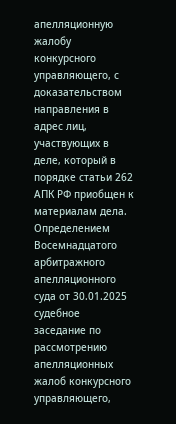апелляционную жалобу конкурсного управляющего, с доказательством направления в адрес лиц, участвующих в деле, который в порядке статьи 262 АПК РФ приобщен к материалам дела.
Определением Восемнадцатого арбитражного апелляционного суда от 30.01.2025 судебное заседание по рассмотрению апелляционных жалоб конкурсного управляющего,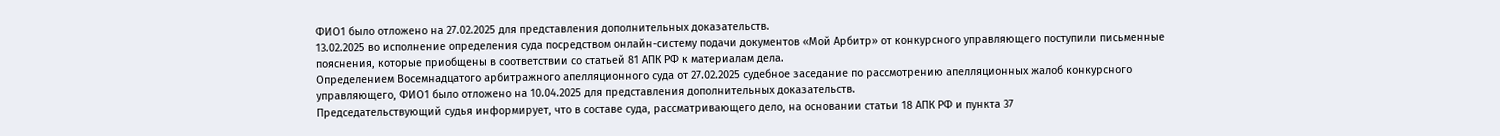ФИО1 было отложено на 27.02.2025 для представления дополнительных доказательств.
13.02.2025 во исполнение определения суда посредством онлайн-систему подачи документов «Мой Арбитр» от конкурсного управляющего поступили письменные пояснения, которые приобщены в соответствии со статьей 81 АПК РФ к материалам дела.
Определением Восемнадцатого арбитражного апелляционного суда от 27.02.2025 судебное заседание по рассмотрению апелляционных жалоб конкурсного управляющего, ФИО1 было отложено на 10.04.2025 для представления дополнительных доказательств.
Председательствующий судья информирует, что в составе суда, рассматривающего дело, на основании статьи 18 АПК РФ и пункта 37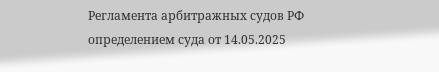Регламента арбитражных судов РФ определением суда от 14.05.2025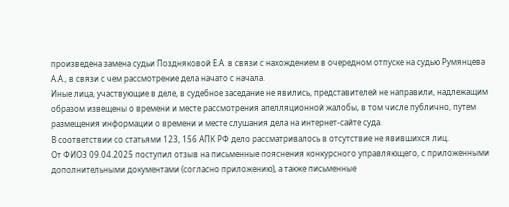произведена замена судьи Поздняковой Е.А. в связи с нахождением в очередном отпуске на судью Румянцева А.А., в связи с чем рассмотрение дела начато с начала.
Иные лица, участвующие в деле, в судебное заседание не явились, представителей не направили, надлежащим образом извещены о времени и месте рассмотрения апелляционной жалобы, в том числе публично, путем размещения информации о времени и месте слушания дела на интернет-сайте суда.
В соответствии со статьями 123, 156 АПК РФ дело рассматривалось в отсутствие не явившихся лиц.
От ФИО3 09.04.2025 поступил отзыв на письменные пояснения конкурсного управляющего, с приложенными дополнительными документами (согласно приложению), а также письменные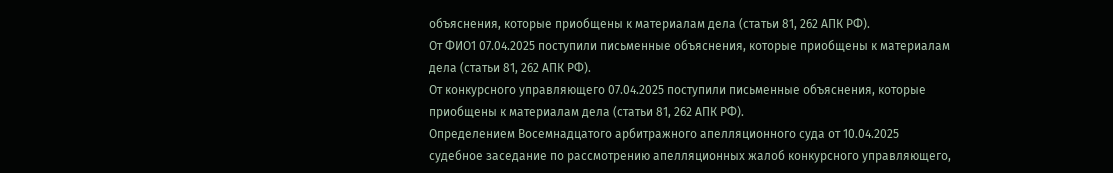объяснения, которые приобщены к материалам дела (статьи 81, 262 АПК РФ).
От ФИО1 07.04.2025 поступили письменные объяснения, которые приобщены к материалам дела (статьи 81, 262 АПК РФ).
От конкурсного управляющего 07.04.2025 поступили письменные объяснения, которые приобщены к материалам дела (статьи 81, 262 АПК РФ).
Определением Восемнадцатого арбитражного апелляционного суда от 10.04.2025 судебное заседание по рассмотрению апелляционных жалоб конкурсного управляющего,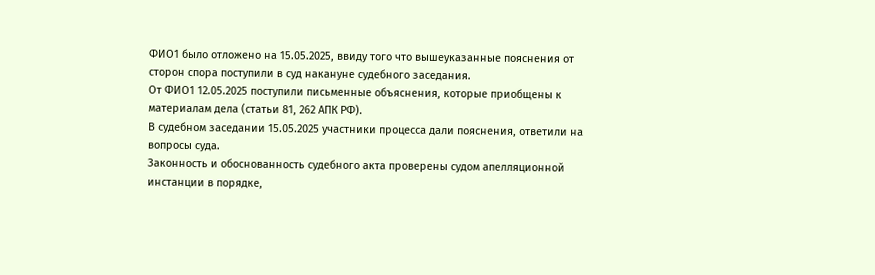ФИО1 было отложено на 15.05.2025, ввиду того что вышеуказанные пояснения от сторон спора поступили в суд накануне судебного заседания.
От ФИО1 12.05.2025 поступили письменные объяснения, которые приобщены к материалам дела (статьи 81, 262 АПК РФ).
В судебном заседании 15.05.2025 участники процесса дали пояснения, ответили на вопросы суда.
Законность и обоснованность судебного акта проверены судом апелляционной инстанции в порядке,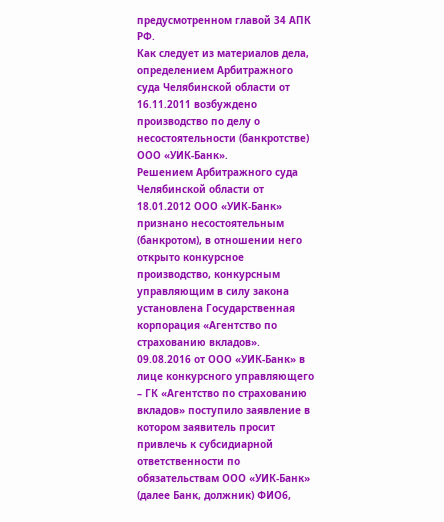предусмотренном главой 34 АПК РФ.
Как следует из материалов дела, определением Арбитражного суда Челябинской области от 16.11.2011 возбуждено производство по делу о несостоятельности (банкротстве) ООО «УИК-Банк».
Решением Арбитражного суда Челябинской области от 18.01.2012 ООО «УИК-Банк» признано несостоятельным (банкротом), в отношении него открыто конкурсное производство, конкурсным управляющим в силу закона установлена Государственная корпорация «Агентство по страхованию вкладов».
09.08.2016 от ООО «УИК-Банк» в лице конкурсного управляющего – ГК «Агентство по страхованию вкладов» поступило заявление в котором заявитель просит привлечь к субсидиарной ответственности по обязательствам ООО «УИК-Банк» (далее Банк, должник) ФИО6,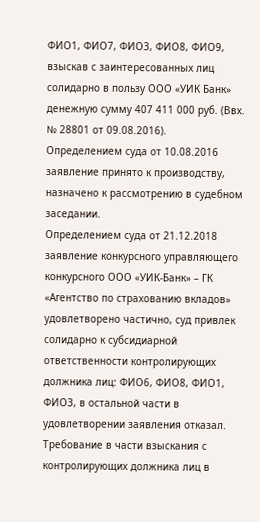ФИО1, ФИО7, ФИО3, ФИО8, ФИО9, взыскав с заинтересованных лиц солидарно в пользу ООО «УИК Банк» денежную сумму 407 411 000 руб. (Ввх. № 28801 от 09.08.2016).
Определением суда от 10.08.2016 заявление принято к производству, назначено к рассмотрению в судебном заседании.
Определением суда от 21.12.2018 заявление конкурсного управляющего конкурсного ООО «УИК-Банк» – ГК «Агентство по страхованию вкладов» удовлетворено частично, суд привлек солидарно к субсидиарной ответственности контролирующих должника лиц: ФИО6, ФИО8, ФИО1, ФИО3, в остальной части в удовлетворении заявления отказал.
Требование в части взыскания с контролирующих должника лиц в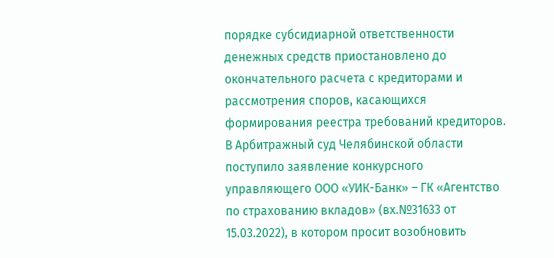порядке субсидиарной ответственности денежных средств приостановлено до окончательного расчета с кредиторами и рассмотрения споров, касающихся формирования реестра требований кредиторов.
В Арбитражный суд Челябинской области поступило заявление конкурсного управляющего ООО «УИК-Банк» – ГК «Агентство по страхованию вкладов» (вх.№31633 от 15.03.2022), в котором просит возобновить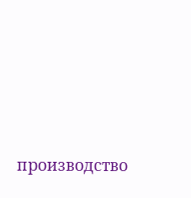производство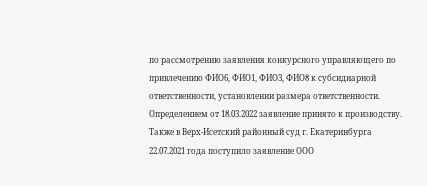по рассмотрению заявления конкурсного управляющего по привлечению ФИО6, ФИО1, ФИО3, ФИО8 к субсидиарной ответственности, установлении размера ответственности.
Определением от 18.03.2022 заявление принято к производству.
Также в Верх-Исетский районный суд г. Екатеринбурга 22.07.2021 года поступило заявление ООО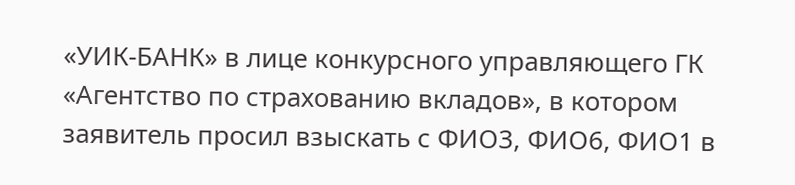«УИК-БАНК» в лице конкурсного управляющего ГК «Агентство по страхованию вкладов», в котором заявитель просил взыскать с ФИО3, ФИО6, ФИО1 в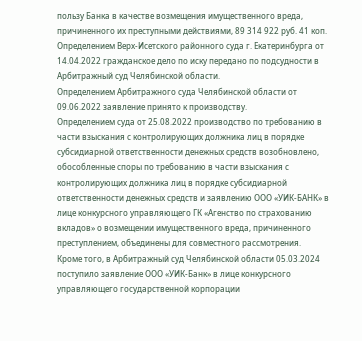пользу Банка в качестве возмещения имущественного вреда, причиненного их преступными действиями, 89 314 922 руб. 41 коп.
Определением Верх-Исетского районного суда г. Екатеринбурга от 14.04.2022 гражданское дело по иску передано по подсудности в Арбитражный суд Челябинской области.
Определением Арбитражного суда Челябинской области от 09.06.2022 заявление принято к производству.
Определением суда от 25.08.2022 производство по требованию в части взыскания с контролирующих должника лиц в порядке субсидиарной ответственности денежных средств возобновлено, обособленные споры по требованию в части взыскания с контролирующих должника лиц в порядке субсидиарной ответственности денежных средств и заявлению ООО «УИК-БАНК» в лице конкурсного управляющего ГК «Агенство по страхованию вкладов» о возмещении имущественного вреда, причиненного преступлением, объединены для совместного рассмотрения.
Кроме того, в Арбитражный суд Челябинской области 05.03.2024 поступило заявление ООО «УИК-Банк» в лице конкурсного управляющего государственной корпорации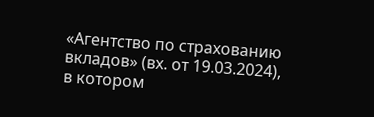«Агентство по страхованию вкладов» (вх. от 19.03.2024), в котором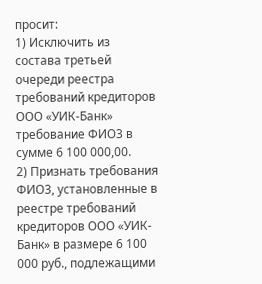просит:
1) Исключить из состава третьей очереди реестра требований кредиторов ООО «УИК-Банк» требование ФИО3 в сумме 6 100 000,00.
2) Признать требования ФИО3, установленные в реестре требований кредиторов ООО «УИК-Банк» в размере 6 100 000 руб., подлежащими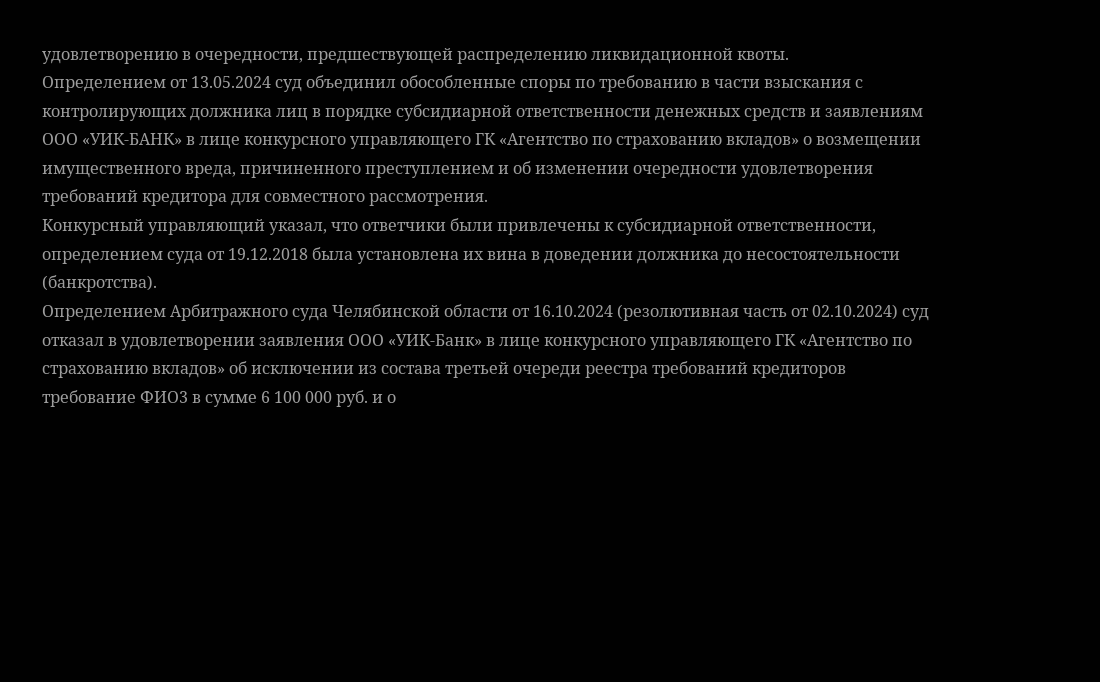удовлетворению в очередности, предшествующей распределению ликвидационной квоты.
Определением от 13.05.2024 суд объединил обособленные споры по требованию в части взыскания с контролирующих должника лиц в порядке субсидиарной ответственности денежных средств и заявлениям ООО «УИК-БАНК» в лице конкурсного управляющего ГК «Агентство по страхованию вкладов» о возмещении имущественного вреда, причиненного преступлением и об изменении очередности удовлетворения требований кредитора для совместного рассмотрения.
Конкурсный управляющий указал, что ответчики были привлечены к субсидиарной ответственности, определением суда от 19.12.2018 была установлена их вина в доведении должника до несостоятельности (банкротства).
Определением Арбитражного суда Челябинской области от 16.10.2024 (резолютивная часть от 02.10.2024) суд отказал в удовлетворении заявления ООО «УИК-Банк» в лице конкурсного управляющего ГК «Агентство по страхованию вкладов» об исключении из состава третьей очереди реестра требований кредиторов требование ФИО3 в сумме 6 100 000 руб. и о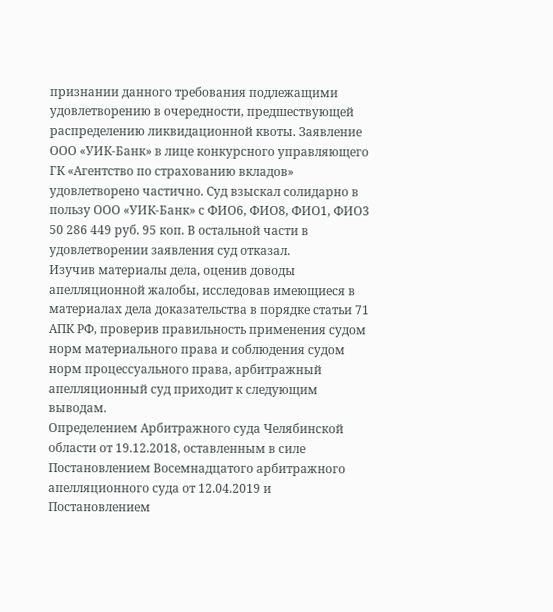признании данного требования подлежащими удовлетворению в очередности, предшествующей распределению ликвидационной квоты. Заявление ООО «УИК-Банк» в лице конкурсного управляющего ГК «Агентство по страхованию вкладов» удовлетворено частично. Суд взыскал солидарно в пользу ООО «УИК-Банк» с ФИО6, ФИО8, ФИО1, ФИО3 50 286 449 руб. 95 коп. В остальной части в удовлетворении заявления суд отказал.
Изучив материалы дела, оценив доводы апелляционной жалобы, исследовав имеющиеся в материалах дела доказательства в порядке статьи 71 АПК РФ, проверив правильность применения судом норм материального права и соблюдения судом норм процессуального права, арбитражный апелляционный суд приходит к следующим выводам.
Определением Арбитражного суда Челябинской области от 19.12.2018, оставленным в силе Постановлением Восемнадцатого арбитражного апелляционного суда от 12.04.2019 и Постановлением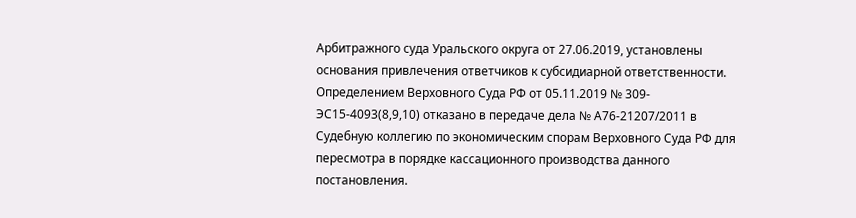Арбитражного суда Уральского округа от 27.06.2019, установлены основания привлечения ответчиков к субсидиарной ответственности.
Определением Верховного Суда РФ от 05.11.2019 № 309-ЭС15-4093(8,9,10) отказано в передаче дела № А76-21207/2011 в Судебную коллегию по экономическим спорам Верховного Суда РФ для пересмотра в порядке кассационного производства данного постановления.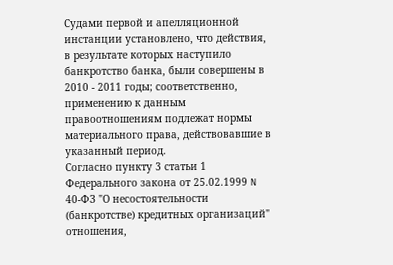Судами первой и апелляционной инстанции установлено, что действия, в результате которых наступило банкротство банка, были совершены в 2010 - 2011 годы; соответственно, применению к данным правоотношениям подлежат нормы материального права, действовавшие в указанный период.
Согласно пункту 3 статьи 1 Федерального закона от 25.02.1999 N 40-ФЗ "О несостоятельности (банкротстве) кредитных организаций" отношения,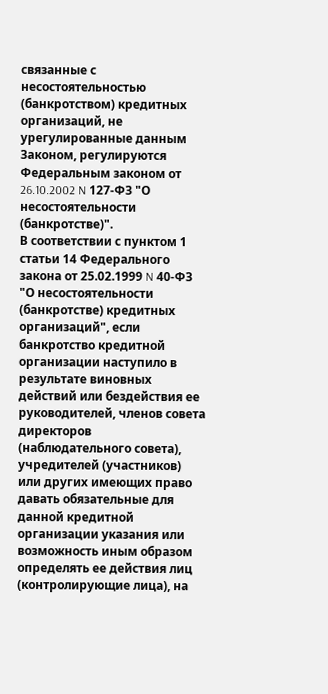связанные с несостоятельностью (банкротством) кредитных организаций, не урегулированные данным Законом, регулируются Федеральным законом от 26.10.2002 N 127-ФЗ "О несостоятельности (банкротстве)".
В соответствии с пунктом 1 статьи 14 Федерального закона от 25.02.1999 N 40-ФЗ "О несостоятельности (банкротстве) кредитных организаций", если банкротство кредитной организации наступило в результате виновных действий или бездействия ее руководителей, членов совета директоров (наблюдательного совета), учредителей (участников) или других имеющих право давать обязательные для данной кредитной организации указания или возможность иным образом определять ее действия лиц (контролирующие лица), на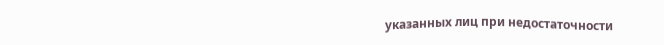указанных лиц при недостаточности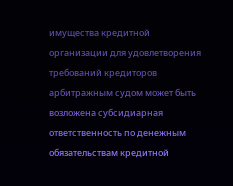имущества кредитной организации для удовлетворения требований кредиторов арбитражным судом может быть возложена субсидиарная ответственность по денежным обязательствам кредитной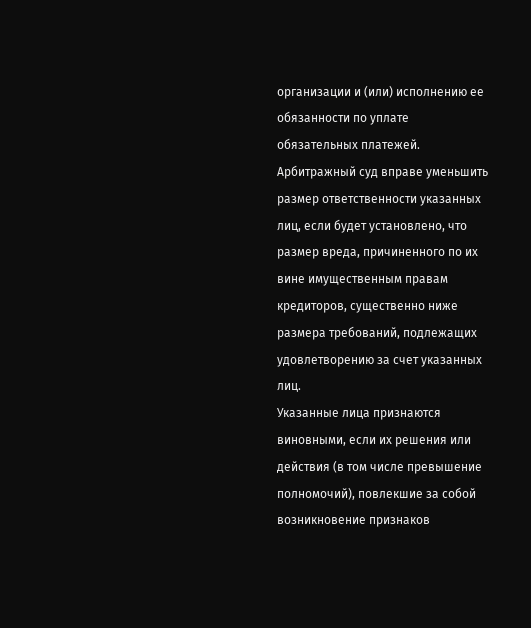организации и (или) исполнению ее обязанности по уплате обязательных платежей. Арбитражный суд вправе уменьшить размер ответственности указанных лиц, если будет установлено, что размер вреда, причиненного по их вине имущественным правам кредиторов, существенно ниже размера требований, подлежащих удовлетворению за счет указанных лиц.
Указанные лица признаются виновными, если их решения или действия (в том числе превышение полномочий), повлекшие за собой возникновение признаков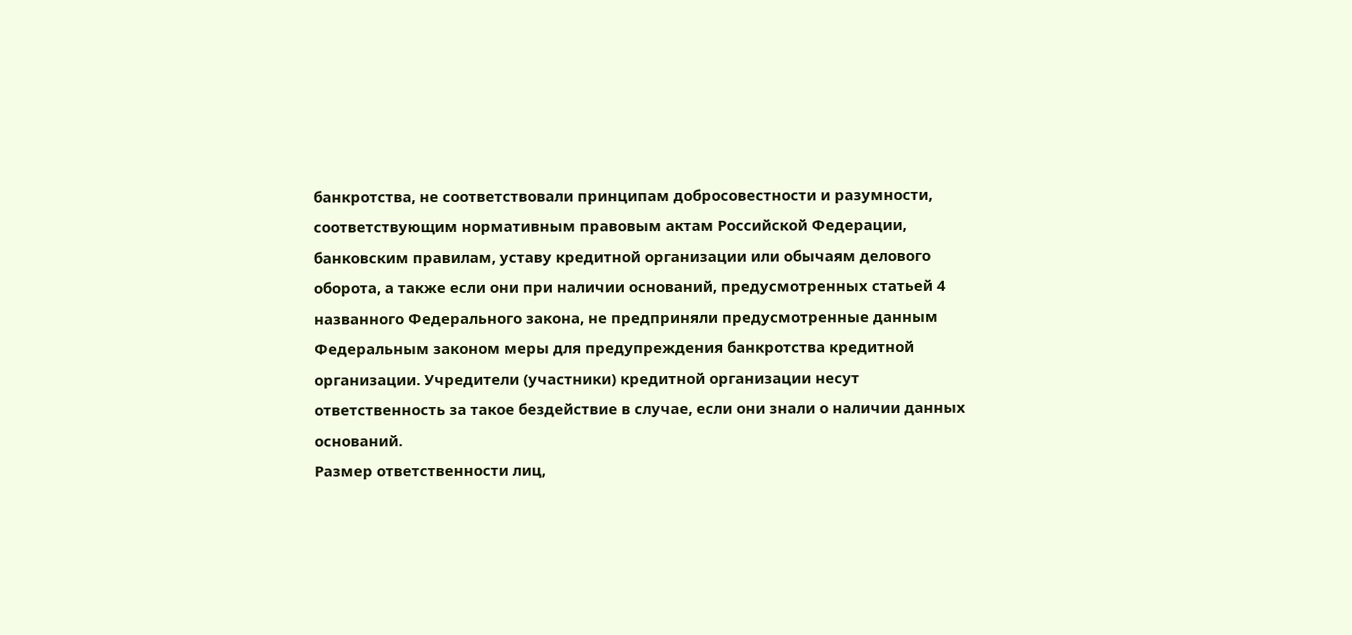банкротства, не соответствовали принципам добросовестности и разумности, соответствующим нормативным правовым актам Российской Федерации, банковским правилам, уставу кредитной организации или обычаям делового оборота, а также если они при наличии оснований, предусмотренных статьей 4 названного Федерального закона, не предприняли предусмотренные данным Федеральным законом меры для предупреждения банкротства кредитной организации. Учредители (участники) кредитной организации несут ответственность за такое бездействие в случае, если они знали о наличии данных оснований.
Размер ответственности лиц,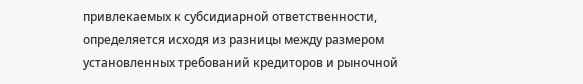привлекаемых к субсидиарной ответственности, определяется исходя из разницы между размером установленных требований кредиторов и рыночной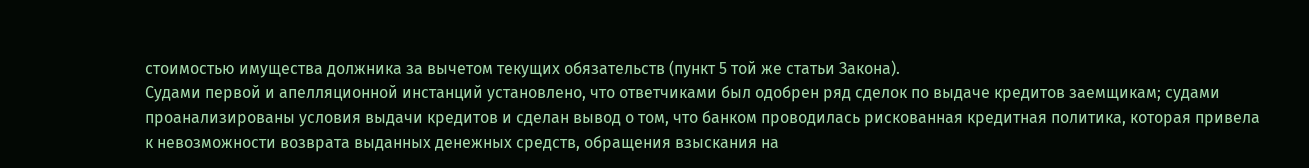стоимостью имущества должника за вычетом текущих обязательств (пункт 5 той же статьи Закона).
Судами первой и апелляционной инстанций установлено, что ответчиками был одобрен ряд сделок по выдаче кредитов заемщикам; судами проанализированы условия выдачи кредитов и сделан вывод о том, что банком проводилась рискованная кредитная политика, которая привела к невозможности возврата выданных денежных средств, обращения взыскания на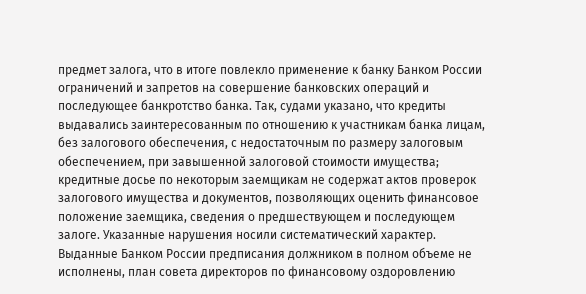предмет залога, что в итоге повлекло применение к банку Банком России ограничений и запретов на совершение банковских операций и последующее банкротство банка. Так, судами указано, что кредиты выдавались заинтересованным по отношению к участникам банка лицам, без залогового обеспечения, с недостаточным по размеру залоговым обеспечением, при завышенной залоговой стоимости имущества; кредитные досье по некоторым заемщикам не содержат актов проверок залогового имущества и документов, позволяющих оценить финансовое положение заемщика, сведения о предшествующем и последующем залоге. Указанные нарушения носили систематический характер. Выданные Банком России предписания должником в полном объеме не исполнены, план совета директоров по финансовому оздоровлению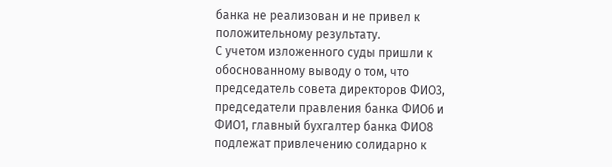банка не реализован и не привел к положительному результату.
С учетом изложенного суды пришли к обоснованному выводу о том, что председатель совета директоров ФИО3, председатели правления банка ФИО6 и ФИО1, главный бухгалтер банка ФИО8 подлежат привлечению солидарно к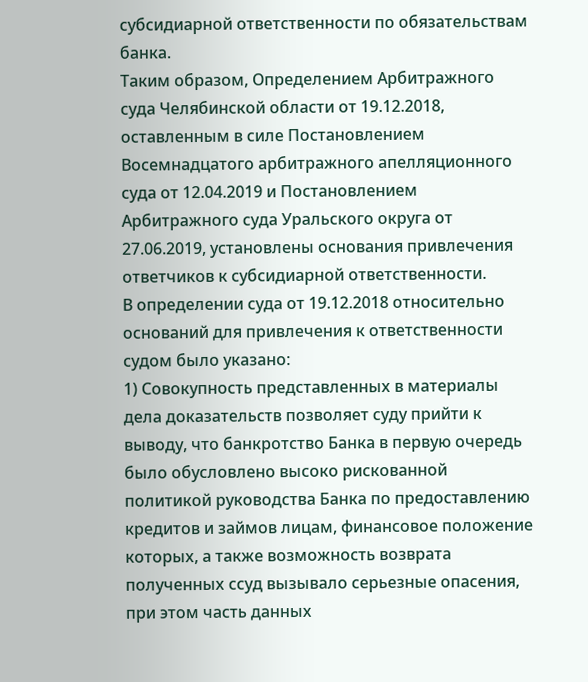субсидиарной ответственности по обязательствам банка.
Таким образом, Определением Арбитражного суда Челябинской области от 19.12.2018, оставленным в силе Постановлением Восемнадцатого арбитражного апелляционного суда от 12.04.2019 и Постановлением Арбитражного суда Уральского округа от 27.06.2019, установлены основания привлечения ответчиков к субсидиарной ответственности.
В определении суда от 19.12.2018 относительно оснований для привлечения к ответственности судом было указано:
1) Совокупность представленных в материалы дела доказательств позволяет суду прийти к выводу, что банкротство Банка в первую очередь было обусловлено высоко рискованной политикой руководства Банка по предоставлению кредитов и займов лицам, финансовое положение которых, а также возможность возврата полученных ссуд вызывало серьезные опасения, при этом часть данных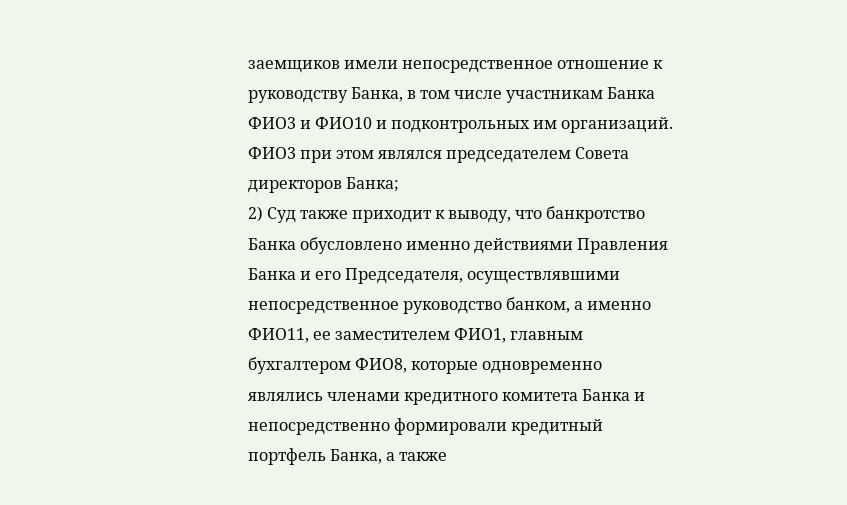заемщиков имели непосредственное отношение к руководству Банка, в том числе участникам Банка ФИО3 и ФИО10 и подконтрольных им организаций. ФИО3 при этом являлся председателем Совета директоров Банка;
2) Суд также приходит к выводу, что банкротство Банка обусловлено именно действиями Правления Банка и его Председателя, осуществлявшими непосредственное руководство банком, а именно ФИО11, ее заместителем ФИО1, главным бухгалтером ФИО8, которые одновременно являлись членами кредитного комитета Банка и непосредственно формировали кредитный портфель Банка, а также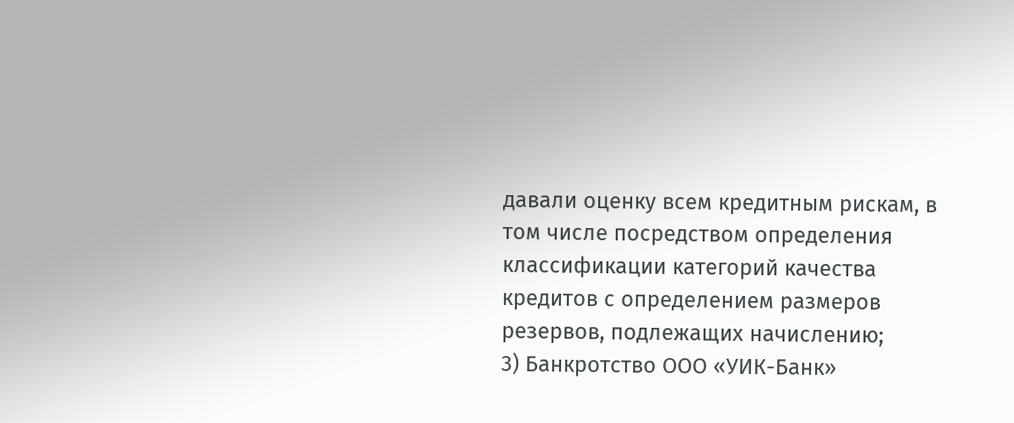давали оценку всем кредитным рискам, в том числе посредством определения классификации категорий качества кредитов с определением размеров резервов, подлежащих начислению;
3) Банкротство ООО «УИК-Банк»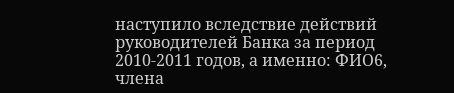наступило вследствие действий руководителей Банка за период 2010-2011 годов, а именно: ФИО6, члена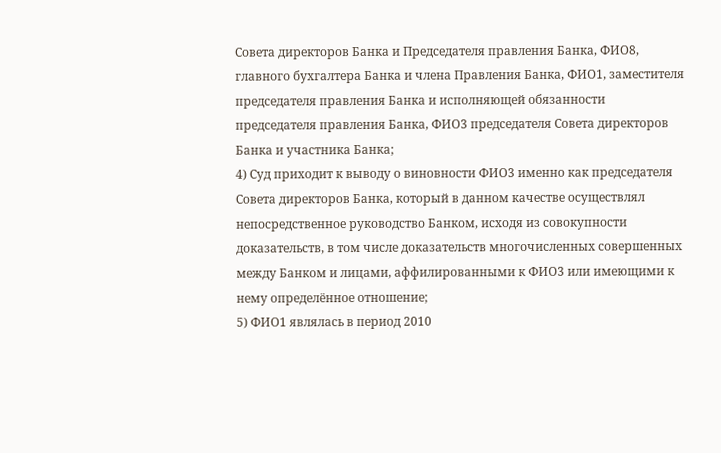Совета директоров Банка и Председателя правления Банка, ФИО8, главного бухгалтера Банка и члена Правления Банка, ФИО1, заместителя председателя правления Банка и исполняющей обязанности председателя правления Банка, ФИО3 председателя Совета директоров Банка и участника Банка;
4) Суд приходит к выводу о виновности ФИО3 именно как председателя Совета директоров Банка, который в данном качестве осуществлял непосредственное руководство Банком, исходя из совокупности доказательств, в том числе доказательств многочисленных совершенных между Банком и лицами, аффилированными к ФИО3 или имеющими к нему определённое отношение;
5) ФИО1 являлась в период 2010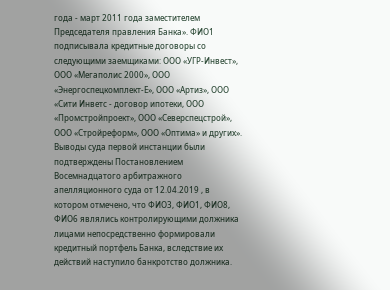года - март 2011 года заместителем Председателя правления Банка». ФИО1 подписывала кредитные договоры со следующими заемщиками: ООО «УГР-Инвест», ООО «Мегаполис 2000», ООО «Энергоспецкомплект-Е», ООО «Артиз», ООО «Сити Инветс - договор ипотеки, ООО «Промстройпроект», ООО «Северспецстрой», ООО «Стройреформ», ООО «Оптима» и других».
Выводы суда первой инстанции были подтверждены Постановлением Восемнадцатого арбитражного апелляционного суда от 12.04.2019 , в котором отмечено, что ФИО3, ФИО1, ФИО8, ФИО6 являлись контролирующими должника лицами непосредственно формировали кредитный портфель Банка, вследствие их действий наступило банкротство должника.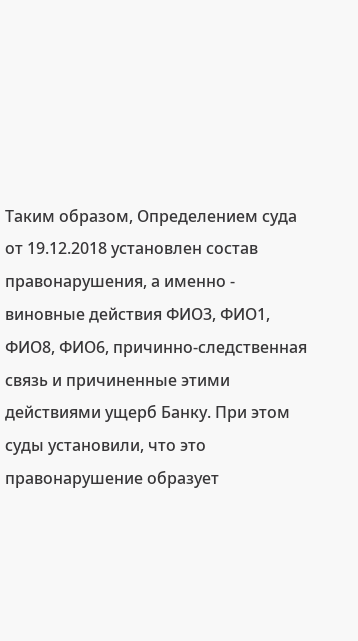Таким образом, Определением суда от 19.12.2018 установлен состав правонарушения, а именно - виновные действия ФИО3, ФИО1, ФИО8, ФИО6, причинно-следственная связь и причиненные этими действиями ущерб Банку. При этом суды установили, что это правонарушение образует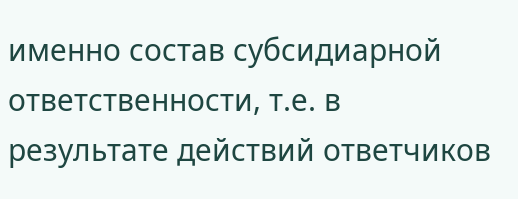именно состав субсидиарной ответственности, т.е. в результате действий ответчиков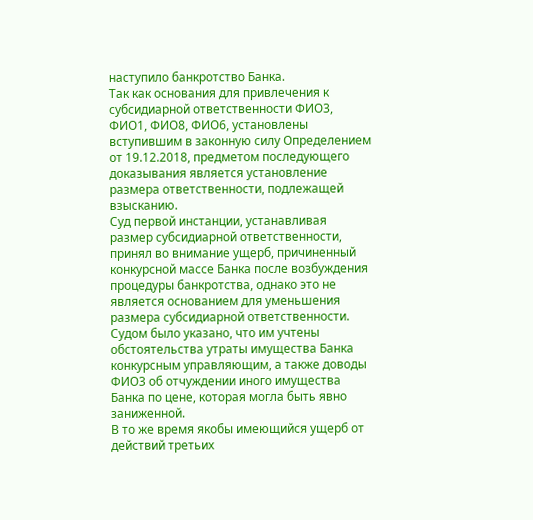наступило банкротство Банка.
Так как основания для привлечения к субсидиарной ответственности ФИО3, ФИО1, ФИО8, ФИО6, установлены вступившим в законную силу Определением от 19.12.2018, предметом последующего доказывания является установление размера ответственности, подлежащей взысканию.
Суд первой инстанции, устанавливая размер субсидиарной ответственности, принял во внимание ущерб, причиненный конкурсной массе Банка после возбуждения процедуры банкротства, однако это не является основанием для уменьшения размера субсидиарной ответственности.
Судом было указано, что им учтены обстоятельства утраты имущества Банка конкурсным управляющим, а также доводы ФИО3 об отчуждении иного имущества Банка по цене, которая могла быть явно заниженной.
В то же время якобы имеющийся ущерб от действий третьих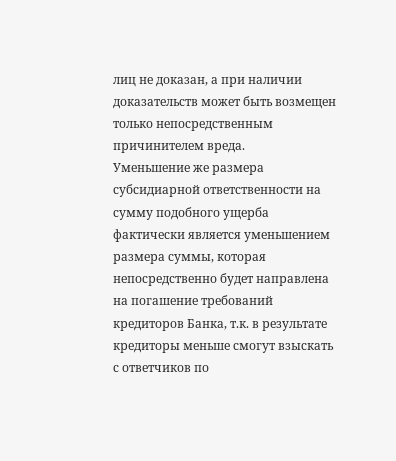лиц не доказан, а при наличии доказательств может быть возмещен только непосредственным причинителем вреда.
Уменьшение же размера субсидиарной ответственности на сумму подобного ущерба фактически является уменьшением размера суммы, которая непосредственно будет направлена на погашение требований кредиторов Банка, т.к. в результате кредиторы меньше смогут взыскать с ответчиков по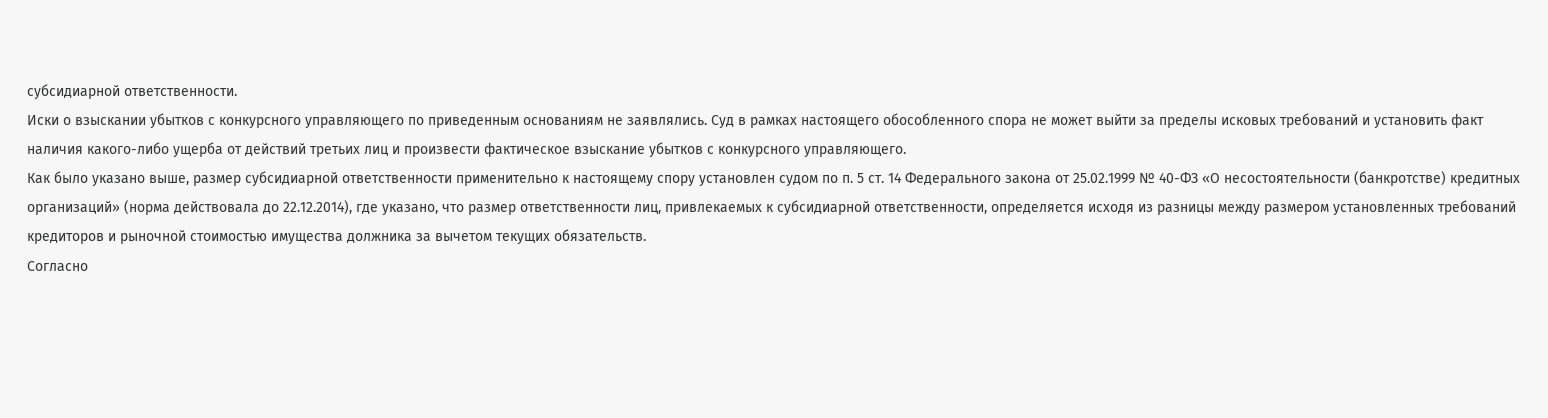субсидиарной ответственности.
Иски о взыскании убытков с конкурсного управляющего по приведенным основаниям не заявлялись. Суд в рамках настоящего обособленного спора не может выйти за пределы исковых требований и установить факт наличия какого-либо ущерба от действий третьих лиц и произвести фактическое взыскание убытков с конкурсного управляющего.
Как было указано выше, размер субсидиарной ответственности применительно к настоящему спору установлен судом по п. 5 ст. 14 Федерального закона от 25.02.1999 № 40-ФЗ «О несостоятельности (банкротстве) кредитных организаций» (норма действовала до 22.12.2014), где указано, что размер ответственности лиц, привлекаемых к субсидиарной ответственности, определяется исходя из разницы между размером установленных требований кредиторов и рыночной стоимостью имущества должника за вычетом текущих обязательств.
Согласно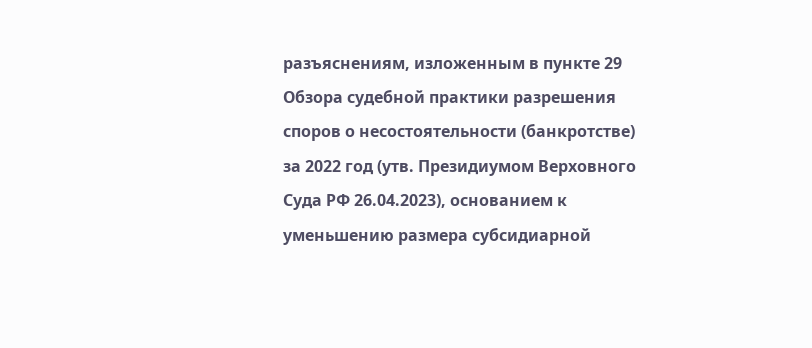разъяснениям, изложенным в пункте 29 Обзора судебной практики разрешения споров о несостоятельности (банкротстве) за 2022 год (утв. Президиумом Верховного Суда РФ 26.04.2023), основанием к уменьшению размера субсидиарной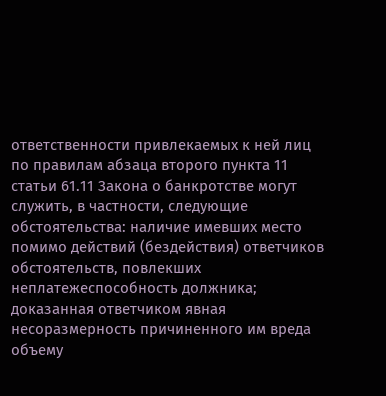ответственности привлекаемых к ней лиц по правилам абзаца второго пункта 11 статьи 61.11 Закона о банкротстве могут служить, в частности, следующие обстоятельства: наличие имевших место помимо действий (бездействия) ответчиков обстоятельств, повлекших неплатежеспособность должника; доказанная ответчиком явная несоразмерность причиненного им вреда объему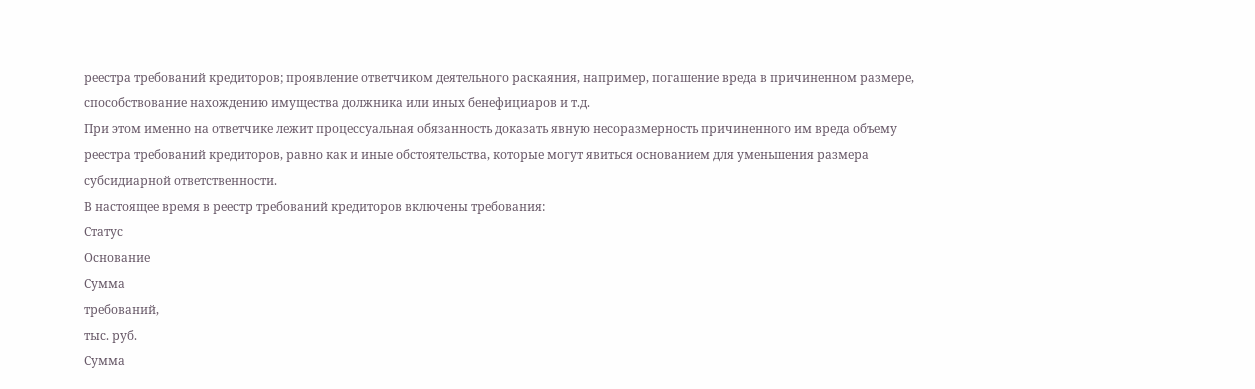реестра требований кредиторов; проявление ответчиком деятельного раскаяния, например, погашение вреда в причиненном размере, способствование нахождению имущества должника или иных бенефициаров и т.д.
При этом именно на ответчике лежит процессуальная обязанность доказать явную несоразмерность причиненного им вреда объему реестра требований кредиторов, равно как и иные обстоятельства, которые могут явиться основанием для уменьшения размера субсидиарной ответственности.
В настоящее время в реестр требований кредиторов включены требования:
Статус
Основание
Сумма
требований,
тыс. руб.
Сумма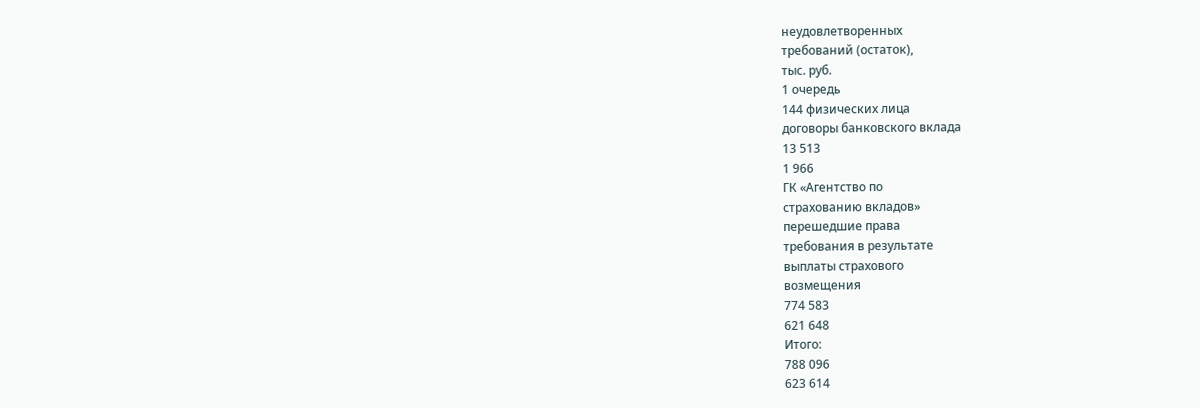неудовлетворенных
требований (остаток),
тыс. руб.
1 очередь
144 физических лица
договоры банковского вклада
13 513
1 966
ГК «Агентство по
страхованию вкладов»
перешедшие права
требования в результате
выплаты страхового
возмещения
774 583
621 648
Итого:
788 096
623 614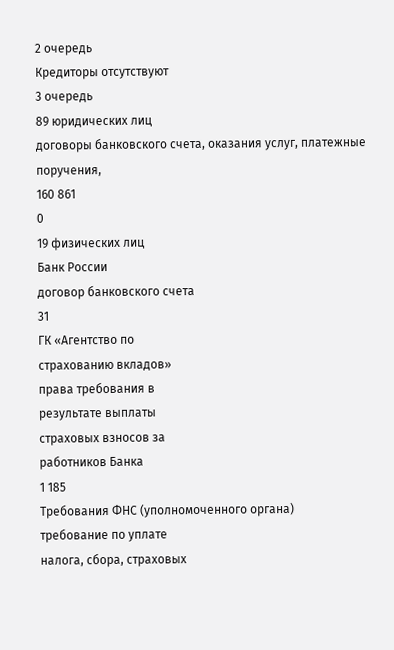2 очередь
Кредиторы отсутствуют
3 очередь
89 юридических лиц
договоры банковского счета, оказания услуг, платежные поручения,
160 861
0
19 физических лиц
Банк России
договор банковского счета
31
ГК «Агентство по
страхованию вкладов»
права требования в
результате выплаты
страховых взносов за
работников Банка
1 185
Требования ФНС (уполномоченного органа)
требование по уплате
налога, сбора, страховых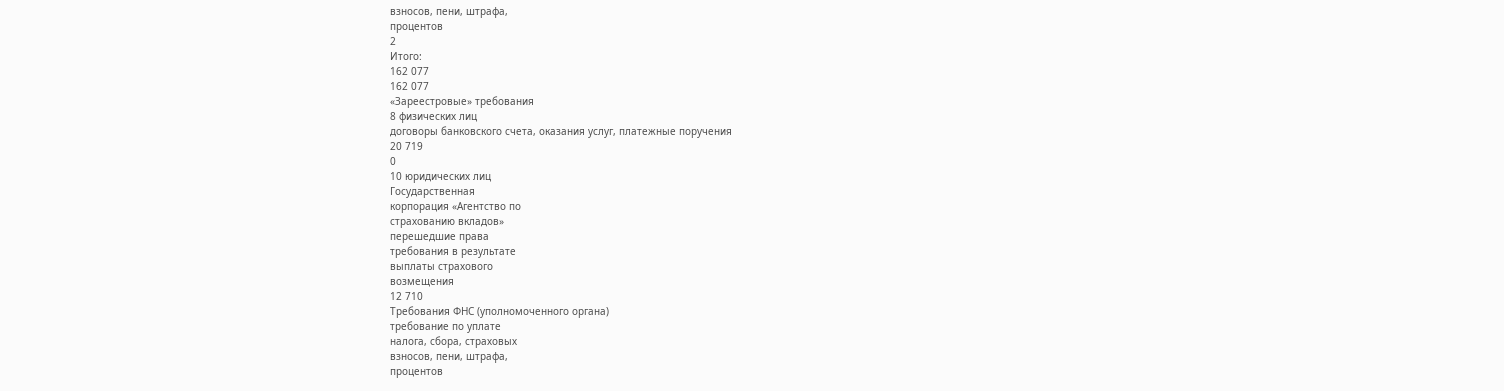взносов, пени, штрафа,
процентов
2
Итого:
162 077
162 077
«Зареестровые» требования
8 физических лиц
договоры банковского счета, оказания услуг, платежные поручения
20 719
0
10 юридических лиц
Государственная
корпорация «Агентство по
страхованию вкладов»
перешедшие права
требования в результате
выплаты страхового
возмещения
12 710
Требования ФНС (уполномоченного органа)
требование по уплате
налога, сбора, страховых
взносов, пени, штрафа,
процентов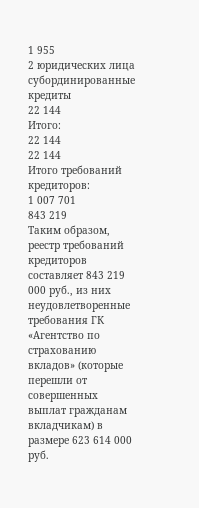1 955
2 юридических лица
субординированные кредиты
22 144
Итого:
22 144
22 144
Итого требований кредиторов:
1 007 701
843 219
Таким образом, реестр требований кредиторов составляет 843 219 000 руб., из них неудовлетворенные требования ГК «Агентство по страхованию вкладов» (которые перешли от совершенных выплат гражданам вкладчикам) в размере 623 614 000 руб.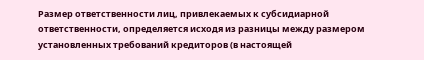Размер ответственности лиц, привлекаемых к субсидиарной ответственности, определяется исходя из разницы между размером установленных требований кредиторов (в настоящей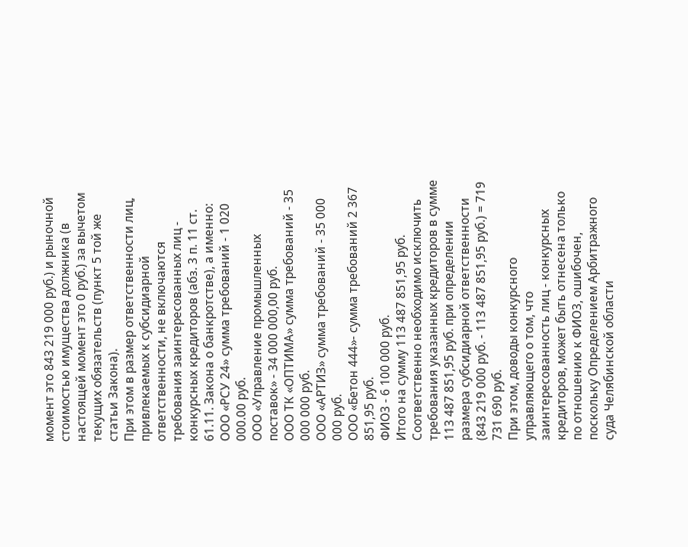момент это 843 219 000 руб.) и рыночной стоимостью имущества должника (в настоящей момент это 0 руб.) за вычетом текущих обязательств (пункт 5 той же статьи Закона).
При этом в размер ответственности лиц, привлекаемых к субсидиарной ответственности, не включаются требования заинтересованных лиц - конкурсных кредиторов (абз. 3 п. 11 ст. 61.11. Закона о банкротстве), а именно:
ООО «РСУ 24» сумма требований - 1 020 000.00 руб.
ООО «Управление промышленных поставок» - 34 000 000,00 руб.
ООО ТК «ОПТИМА» сумма требований - 35 000 000 руб.
ООО «АРТИЗ» сумма требований - 35 000 000 руб.
ООО «Бетон 444»- сумма требований 2 367 851,95 руб.
ФИО3 - 6 100 000 руб.
Итого на сумму 113 487 851,95 руб.
Соответственно необходимо исключить требования указанных кредиторов в сумме 113 487 851,95 руб. при определении размера субсидиарной ответственности (843 219 000 руб. - 113 487 851,95 руб.) = 719 731 690 руб.
При этом, доводы конкурсного управляющего о том, что заинтересованность лиц - конкурсных кредиторов, может быть отнесена только по отношению к ФИО3, ошибочен, поскольку Определением Арбитражного суда Челябинской области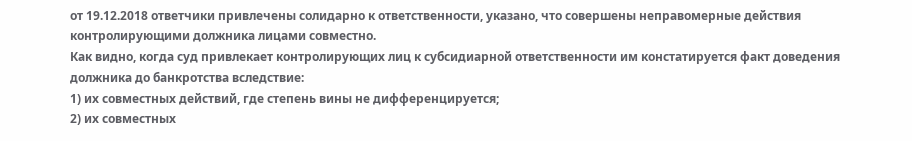от 19.12.2018 ответчики привлечены солидарно к ответственности, указано, что совершены неправомерные действия контролирующими должника лицами совместно.
Как видно, когда суд привлекает контролирующих лиц к субсидиарной ответственности им констатируется факт доведения должника до банкротства вследствие:
1) их совместных действий, где степень вины не дифференцируется;
2) их совместных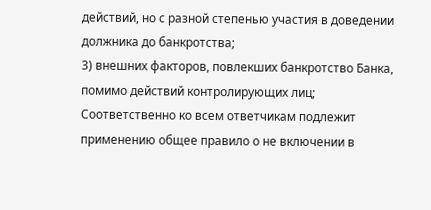действий, но с разной степенью участия в доведении должника до банкротства;
3) внешних факторов, повлекших банкротство Банка, помимо действий контролирующих лиц;
Соответственно ко всем ответчикам подлежит применению общее правило о не включении в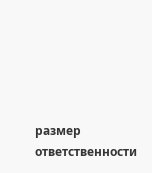размер ответственности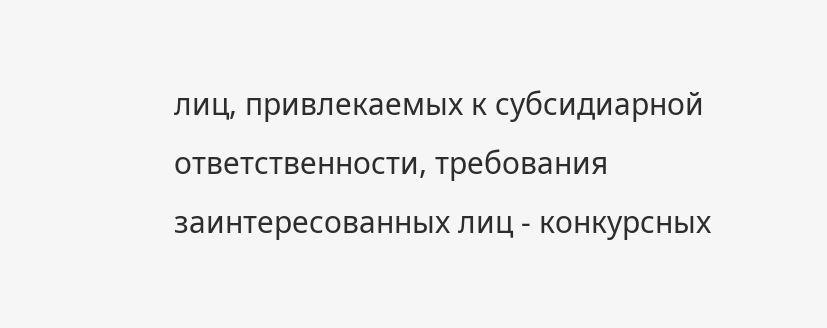лиц, привлекаемых к субсидиарной ответственности, требования заинтересованных лиц - конкурсных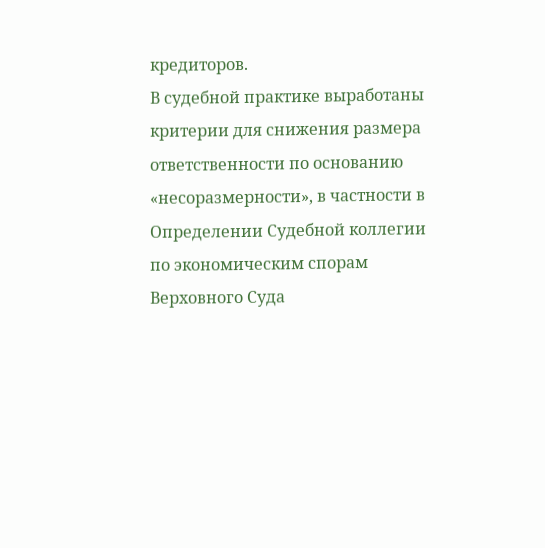кредиторов.
В судебной практике выработаны критерии для снижения размера ответственности по основанию «несоразмерности», в частности в Определении Судебной коллегии по экономическим спорам Верховного Суда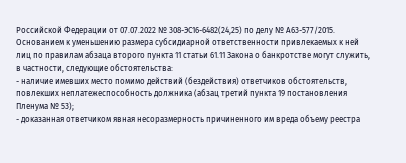Российской Федерации от 07.07.2022 № 308-ЭС16-6482(24,25) по делу № А63-577/2015.
Основанием к уменьшению размера субсидиарной ответственности привлекаемых к ней лиц по правилам абзаца второго пункта 11 статьи 61.11 Закона о банкротстве могут служить, в частности, следующие обстоятельства:
- наличие имевших место помимо действий (бездействия) ответчиков обстоятельств, повлекших неплатежеспособность должника (абзац третий пункта 19 постановления Пленума № 53);
- доказанная ответчиком явная несоразмерность причиненного им вреда объему реестра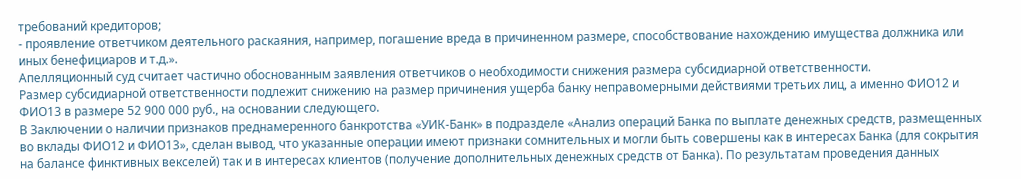требований кредиторов;
- проявление ответчиком деятельного раскаяния, например, погашение вреда в причиненном размере, способствование нахождению имущества должника или иных бенефициаров и т.д.».
Апелляционный суд считает частично обоснованным заявления ответчиков о необходимости снижения размера субсидиарной ответственности.
Размер субсидиарной ответственности подлежит снижению на размер причинения ущерба банку неправомерными действиями третьих лиц, а именно ФИО12 и ФИО13 в размере 52 900 000 руб., на основании следующего.
В Заключении о наличии признаков преднамеренного банкротства «УИК-Банк» в подразделе «Анализ операций Банка по выплате денежных средств, размещенных во вклады ФИО12 и ФИО13», сделан вывод, что указанные операции имеют признаки сомнительных и могли быть совершены как в интересах Банка (для сокрытия на балансе финктивных векселей) так и в интересах клиентов (получение дополнительных денежных средств от Банка). По результатам проведения данных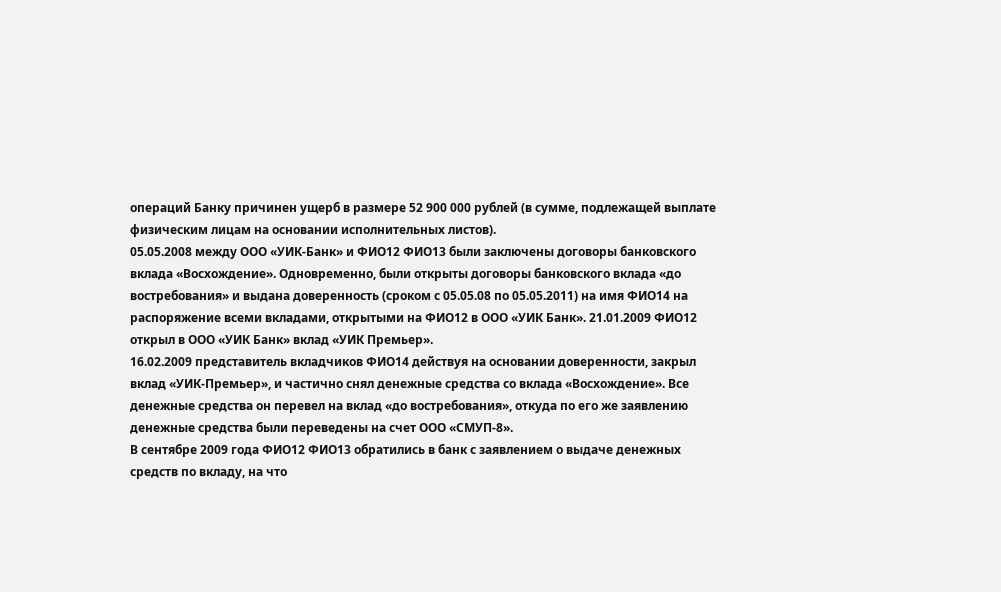операций Банку причинен ущерб в размере 52 900 000 рублей (в сумме, подлежащей выплате физическим лицам на основании исполнительных листов).
05.05.2008 между ООО «УИК-Банк» и ФИО12 ФИО13 были заключены договоры банковского вклада «Восхождение». Одновременно, были открыты договоры банковского вклада «до востребования» и выдана доверенность (сроком с 05.05.08 по 05.05.2011) на имя ФИО14 на распоряжение всеми вкладами, открытыми на ФИО12 в ООО «УИК Банк». 21.01.2009 ФИО12 открыл в ООО «УИК Банк» вклад «УИК Премьер».
16.02.2009 представитель вкладчиков ФИО14 действуя на основании доверенности, закрыл вклад «УИК-Премьер», и частично снял денежные средства со вклада «Восхождение». Все денежные средства он перевел на вклад «до востребования», откуда по его же заявлению денежные средства были переведены на счет ООО «СМУП-8».
В сентябре 2009 года ФИО12 ФИО13 обратились в банк с заявлением о выдаче денежных средств по вкладу, на что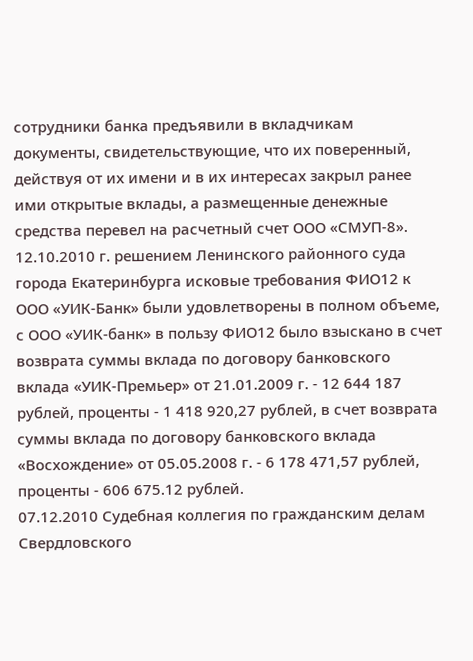сотрудники банка предъявили в вкладчикам документы, свидетельствующие, что их поверенный, действуя от их имени и в их интересах закрыл ранее ими открытые вклады, а размещенные денежные средства перевел на расчетный счет ООО «СМУП-8».
12.10.2010 г. решением Ленинского районного суда города Екатеринбурга исковые требования ФИО12 к ООО «УИК-Банк» были удовлетворены в полном объеме, с ООО «УИК-банк» в пользу ФИО12 было взыскано в счет возврата суммы вклада по договору банковского вклада «УИК-Премьер» от 21.01.2009 г. - 12 644 187 рублей, проценты - 1 418 920,27 рублей, в счет возврата суммы вклада по договору банковского вклада «Восхождение» от 05.05.2008 г. - 6 178 471,57 рублей, проценты - 606 675.12 рублей.
07.12.2010 Судебная коллегия по гражданским делам Свердловского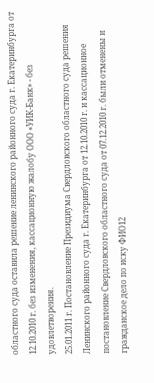областного суда оставила решение ленинского районного суда г. Екатеринбурга от 12.10.2010 г. без изменения, кассационную жалобу ООО «УИК-Банк» - без удовлетворения.
25.01.2011 г. Постановление Президиума Свердловского областного суда решения Ленинского районного суда г. Екатеринбурга от 12.10.2010 г. и кассационное постановление Свердловского областного суда от 07.12.2010 г. были отменены и гражданское дело по иску ФИО12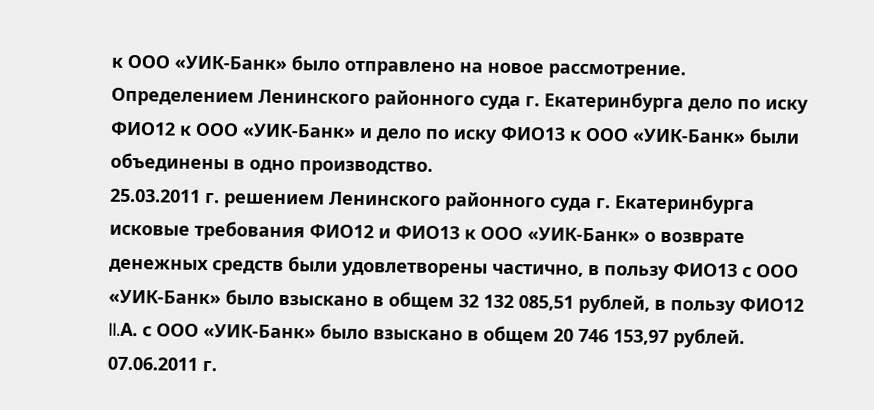к ООО «УИК-Банк» было отправлено на новое рассмотрение.
Определением Ленинского районного суда г. Екатеринбурга дело по иску ФИО12 к ООО «УИК-Банк» и дело по иску ФИО13 к ООО «УИК-Банк» были объединены в одно производство.
25.03.2011 г. решением Ленинского районного суда г. Екатеринбурга исковые требования ФИО12 и ФИО13 к ООО «УИК-Банк» о возврате денежных средств были удовлетворены частично, в пользу ФИО13 с ООО «УИК-Банк» было взыскано в общем 32 132 085,51 рублей, в пользу ФИО12 II.А. с ООО «УИК-Банк» было взыскано в общем 20 746 153,97 рублей.
07.06.2011 г.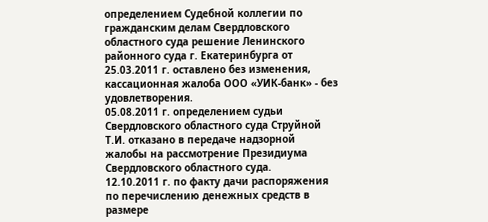определением Судебной коллегии по гражданским делам Свердловского областного суда решение Ленинского районного суда г. Екатеринбурга от 25.03.2011 г. оставлено без изменения, кассационная жалоба ООО «УИК-банк» - без удовлетворения.
05.08.2011 г. определением судьи Свердловского областного суда Струйной Т.И. отказано в передаче надзорной жалобы на рассмотрение Президиума Свердловского областного суда.
12.10.2011 г. по факту дачи распоряжения по перечислению денежных средств в размере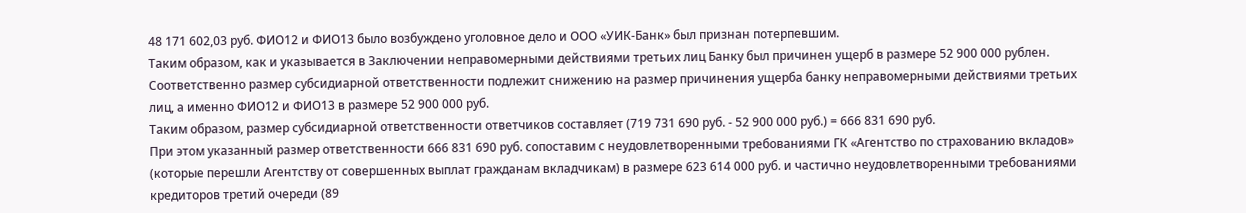48 171 602,03 руб. ФИО12 и ФИО13 было возбуждено уголовное дело и ООО «УИК-Банк» был признан потерпевшим.
Таким образом, как и указывается в Заключении неправомерными действиями третьих лиц Банку был причинен ущерб в размере 52 900 000 рублен.
Соответственно размер субсидиарной ответственности подлежит снижению на размер причинения ущерба банку неправомерными действиями третьих лиц, а именно ФИО12 и ФИО13 в размере 52 900 000 руб.
Таким образом, размер субсидиарной ответственности ответчиков составляет (719 731 690 руб. - 52 900 000 руб.) = 666 831 690 руб.
При этом указанный размер ответственности 666 831 690 руб. сопоставим с неудовлетворенными требованиями ГК «Агентство по страхованию вкладов» (которые перешли Агентству от совершенных выплат гражданам вкладчикам) в размере 623 614 000 руб. и частично неудовлетворенными требованиями кредиторов третий очереди (89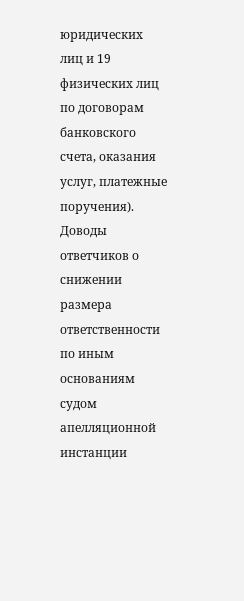юридических лиц и 19 физических лиц по договорам банковского счета, оказания услуг, платежные поручения).
Доводы ответчиков о снижении размера ответственности по иным основаниям судом апелляционной инстанции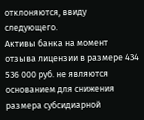отклоняются, ввиду следующего.
Активы банка на момент отзыва лицензии в размере 434 536 000 руб. не являются основанием для снижения размера субсидиарной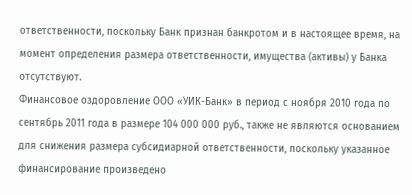ответственности, поскольку Банк признан банкротом и в настоящее время, на момент определения размера ответственности, имущества (активы) у Банка отсутствуют.
Финансовое оздоровление ООО «УИК-Банк» в период с ноября 2010 года по сентябрь 2011 года в размере 104 000 000 руб., также не являются основанием для снижения размера субсидиарной ответственности, поскольку указанное финансирование произведено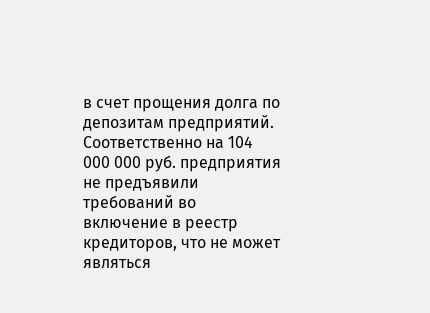в счет прощения долга по депозитам предприятий. Соответственно на 104 000 000 руб. предприятия не предъявили требований во включение в реестр кредиторов, что не может являться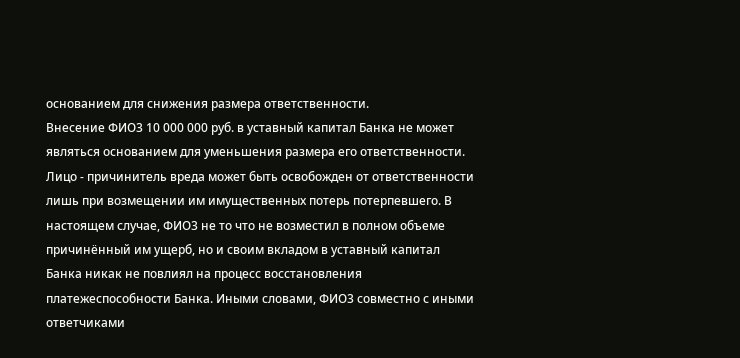основанием для снижения размера ответственности.
Внесение ФИО3 10 000 000 руб. в уставный капитал Банка не может являться основанием для уменьшения размера его ответственности.
Лицо - причинитель вреда может быть освобожден от ответственности лишь при возмещении им имущественных потерь потерпевшего. В настоящем случае, ФИО3 не то что не возместил в полном объеме причинённый им ущерб, но и своим вкладом в уставный капитал Банка никак не повлиял на процесс восстановления платежеспособности Банка. Иными словами, ФИО3 совместно с иными ответчиками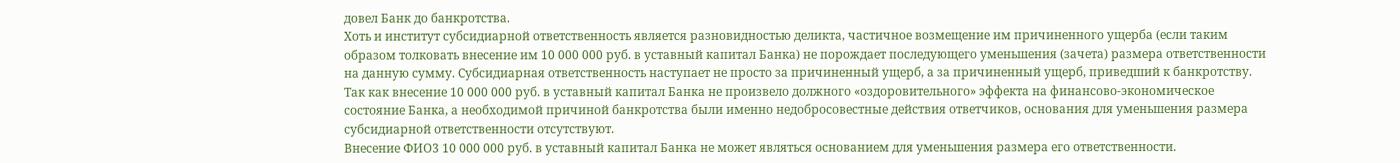довел Банк до банкротства.
Хоть и институт субсидиарной ответственность является разновидностью деликта, частичное возмещение им причиненного ущерба (если таким образом толковать внесение им 10 000 000 руб. в уставный капитал Банка) не порождает последующего уменьшения (зачета) размера ответственности на данную сумму. Субсидиарная ответственность наступает не просто за причиненный ущерб, а за причиненный ущерб, приведший к банкротству.
Так как внесение 10 000 000 руб. в уставный капитал Банка не произвело должного «оздоровительного» эффекта на финансово-экономическое состояние Банка, а необходимой причиной банкротства были именно недобросовестные действия ответчиков, основания для уменьшения размера субсидиарной ответственности отсутствуют.
Внесение ФИО3 10 000 000 руб. в уставный капитал Банка не может являться основанием для уменьшения размера его ответственности.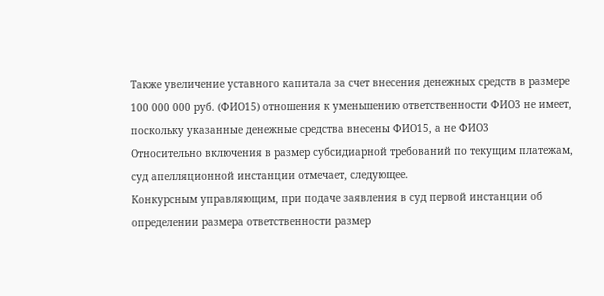Также увеличение уставного капитала за счет внесения денежных средств в размере 100 000 000 руб. (ФИО15) отношения к уменьшению ответственности ФИО3 не имеет, поскольку указанные денежные средства внесены ФИО15, а не ФИО3
Относительно включения в размер субсидиарной требований по текущим платежам, суд апелляционной инстанции отмечает, следующее.
Конкурсным управляющим, при подаче заявления в суд первой инстанции об определении размера ответственности размер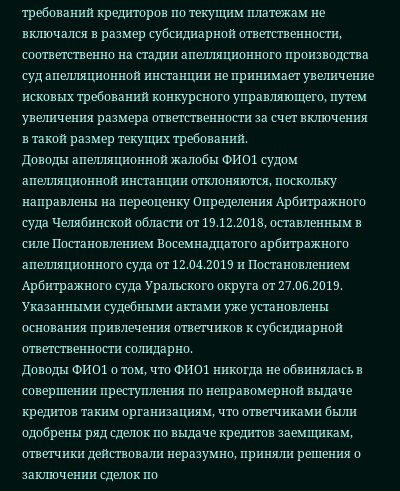требований кредиторов по текущим платежам не включался в размер субсидиарной ответственности, соответственно на стадии апелляционного производства суд апелляционной инстанции не принимает увеличение исковых требований конкурсного управляющего, путем увеличения размера ответственности за счет включения в такой размер текущих требований.
Доводы апелляционной жалобы ФИО1 судом апелляционной инстанции отклоняются, поскольку направлены на переоценку Определения Арбитражного суда Челябинской области от 19.12.2018, оставленным в силе Постановлением Восемнадцатого арбитражного апелляционного суда от 12.04.2019 и Постановлением Арбитражного суда Уральского округа от 27.06.2019. Указанными судебными актами уже установлены основания привлечения ответчиков к субсидиарной ответственности солидарно.
Доводы ФИО1 о том, что ФИО1 никогда не обвинялась в совершении преступления по неправомерной выдаче кредитов таким организациям, что ответчиками были одобрены ряд сделок по выдаче кредитов заемщикам, ответчики действовали неразумно, приняли решения о заключении сделок по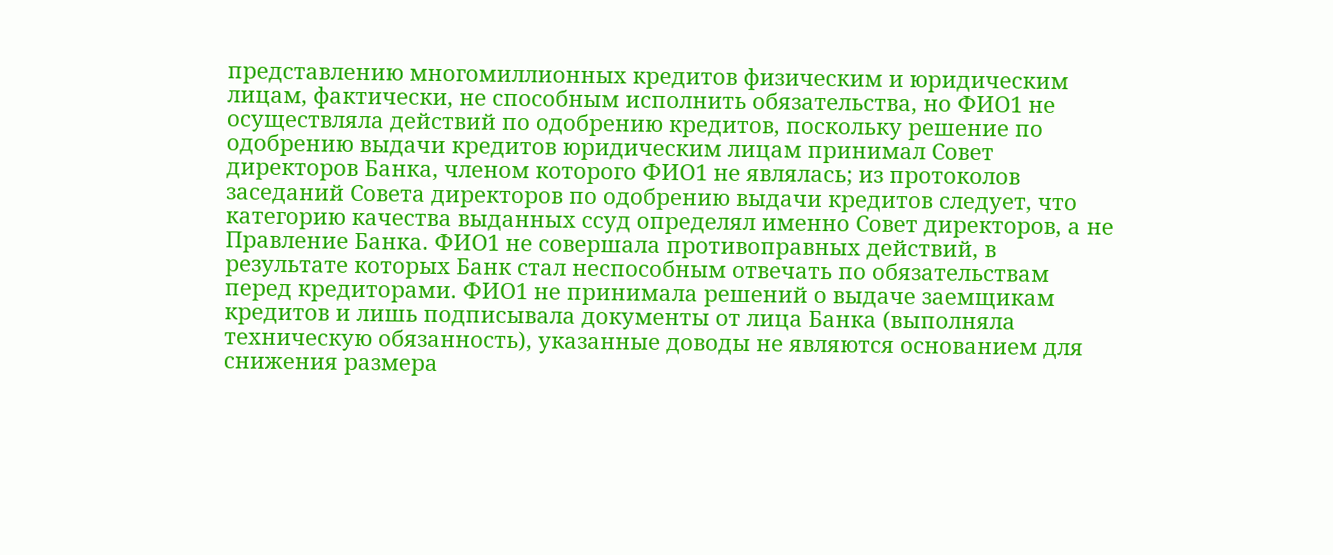представлению многомиллионных кредитов физическим и юридическим лицам, фактически, не способным исполнить обязательства, но ФИО1 не осуществляла действий по одобрению кредитов, поскольку решение по одобрению выдачи кредитов юридическим лицам принимал Совет директоров Банка, членом которого ФИО1 не являлась; из протоколов заседаний Совета директоров по одобрению выдачи кредитов следует, что категорию качества выданных ссуд определял именно Совет директоров, а не Правление Банка. ФИО1 не совершала противоправных действий, в результате которых Банк стал неспособным отвечать по обязательствам перед кредиторами. ФИО1 не принимала решений о выдаче заемщикам кредитов и лишь подписывала документы от лица Банка (выполняла техническую обязанность), указанные доводы не являются основанием для снижения размера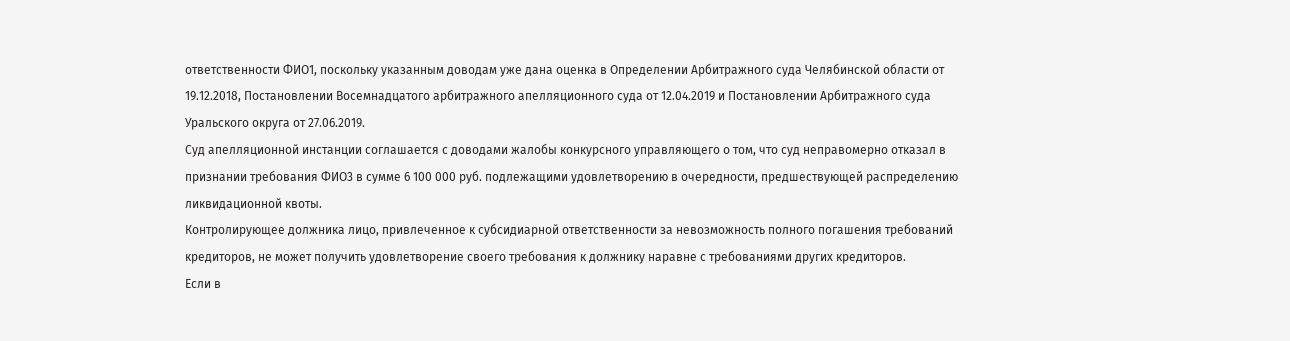ответственности ФИО1, поскольку указанным доводам уже дана оценка в Определении Арбитражного суда Челябинской области от 19.12.2018, Постановлении Восемнадцатого арбитражного апелляционного суда от 12.04.2019 и Постановлении Арбитражного суда Уральского округа от 27.06.2019.
Суд апелляционной инстанции соглашается с доводами жалобы конкурсного управляющего о том, что суд неправомерно отказал в признании требования ФИО3 в сумме 6 100 000 руб. подлежащими удовлетворению в очередности, предшествующей распределению ликвидационной квоты.
Контролирующее должника лицо, привлеченное к субсидиарной ответственности за невозможность полного погашения требований кредиторов, не может получить удовлетворение своего требования к должнику наравне с требованиями других кредиторов.
Если в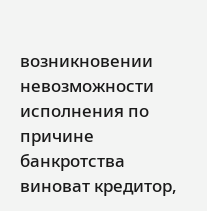возникновении невозможности исполнения по причине банкротства виноват кредитор,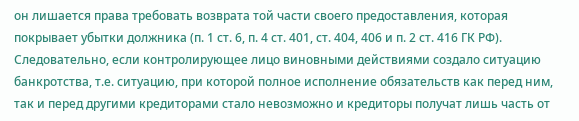он лишается права требовать возврата той части своего предоставления, которая покрывает убытки должника (п. 1 ст. 6, п. 4 ст. 401, ст. 404, 406 и п. 2 ст. 416 ГК РФ).
Следовательно, если контролирующее лицо виновными действиями создало ситуацию банкротства, т.е. ситуацию, при которой полное исполнение обязательств как перед ним, так и перед другими кредиторами стало невозможно и кредиторы получат лишь часть от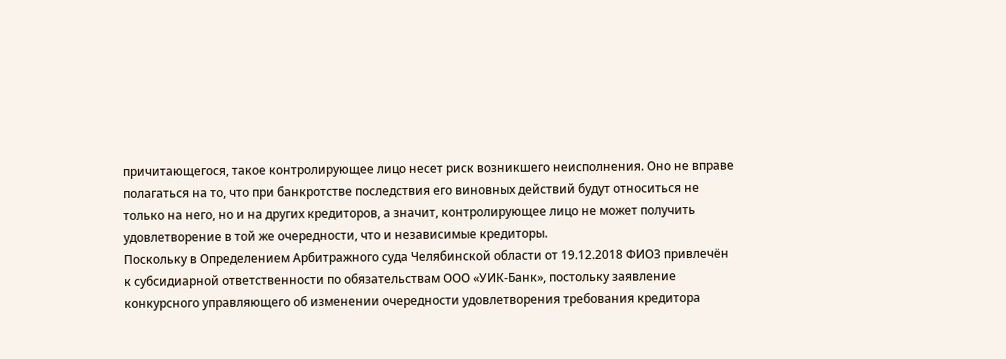причитающегося, такое контролирующее лицо несет риск возникшего неисполнения. Оно не вправе полагаться на то, что при банкротстве последствия его виновных действий будут относиться не только на него, но и на других кредиторов, а значит, контролирующее лицо не может получить удовлетворение в той же очередности, что и независимые кредиторы.
Поскольку в Определением Арбитражного суда Челябинской области от 19.12.2018 ФИО3 привлечён к субсидиарной ответственности по обязательствам ООО «УИК-Банк», постольку заявление конкурсного управляющего об изменении очередности удовлетворения требования кредитора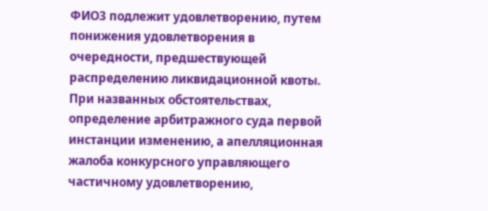ФИО3 подлежит удовлетворению, путем понижения удовлетворения в очередности, предшествующей распределению ликвидационной квоты.
При названных обстоятельствах, определение арбитражного суда первой инстанции изменению, а апелляционная жалоба конкурсного управляющего частичному удовлетворению,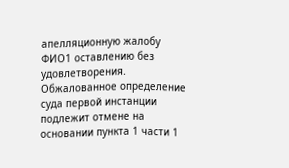апелляционную жалобу ФИО1 оставлению без удовлетворения.
Обжалованное определение суда первой инстанции подлежит отмене на основании пункта 1 части 1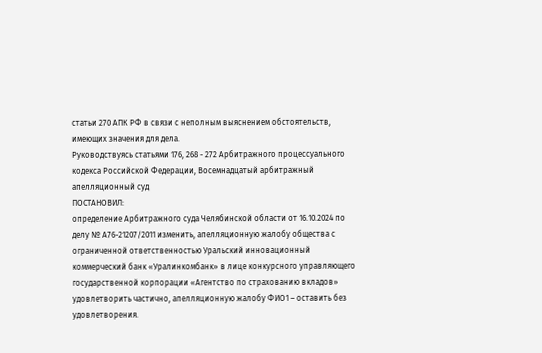статьи 270 АПК РФ в связи с неполным выяснением обстоятельств, имеющих значения для дела.
Руководствуясь статьями 176, 268 - 272 Арбитражного процессуального кодекса Российской Федерации, Восемнадцатый арбитражный апелляционный суд
ПОСТАНОВИЛ:
определение Арбитражного суда Челябинской области от 16.10.2024 по делу № А76-21207/2011 изменить, апелляционную жалобу общества с ограниченной ответственностью Уральский инновационный коммерческий банк «Уралинкомбанк» в лице конкурсного управляющего государственной корпорации «Агентство по страхованию вкладов» удовлетворить частично, апелляционную жалобу ФИО1 – оставить без удовлетворения.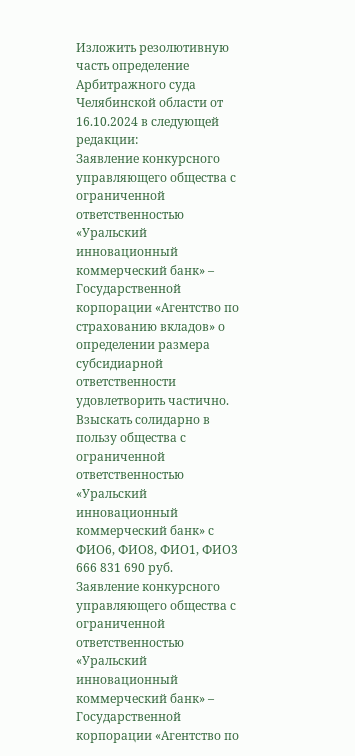Изложить резолютивную часть определение Арбитражного суда Челябинской области от 16.10.2024 в следующей редакции:
Заявление конкурсного управляющего общества с ограниченной ответственностью «Уральский инновационный коммерческий банк» – Государственной корпорации «Агентство по страхованию вкладов» о определении размера субсидиарной ответственности удовлетворить частично.
Взыскать солидарно в пользу общества с ограниченной ответственностью «Уральский инновационный коммерческий банк» с ФИО6, ФИО8, ФИО1, ФИО3 666 831 690 руб.
Заявление конкурсного управляющего общества с ограниченной ответственностью «Уральский инновационный коммерческий банк» – Государственной корпорации «Агентство по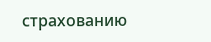страхованию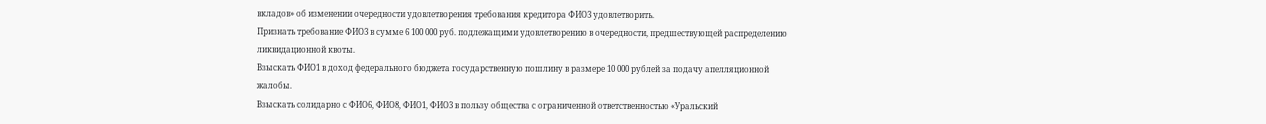вкладов» об изменении очередности удовлетворения требования кредитора ФИО3 удовлетворить.
Признать требование ФИО3 в сумме 6 100 000 руб. подлежащими удовлетворению в очередности, предшествующей распределению ликвидационной квоты.
Взыскать ФИО1 в доход федерального бюджета государственную пошлину в размере 10 000 рублей за подачу апелляционной жалобы.
Взыскать солидарно с ФИО6, ФИО8, ФИО1, ФИО3 в пользу общества с ограниченной ответственностью «Уральский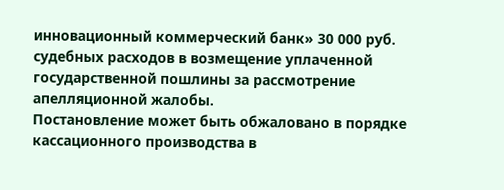инновационный коммерческий банк» 30 000 руб. судебных расходов в возмещение уплаченной государственной пошлины за рассмотрение апелляционной жалобы.
Постановление может быть обжаловано в порядке кассационного производства в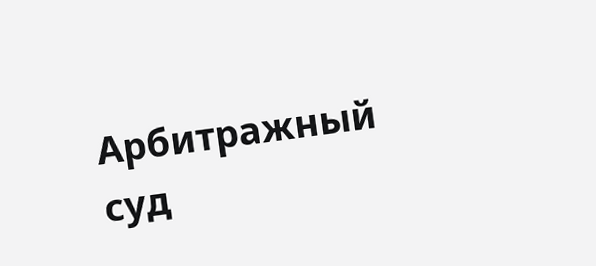Арбитражный суд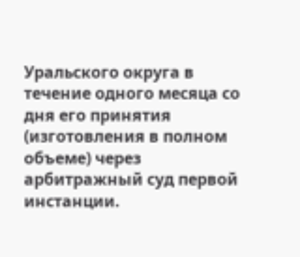Уральского округа в течение одного месяца со дня его принятия (изготовления в полном объеме) через арбитражный суд первой инстанции.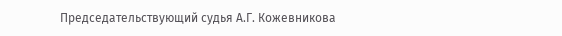Председательствующий судья А.Г. Кожевникова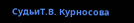СудьиТ.В. Курносова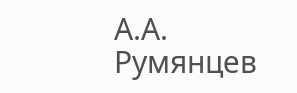А.А. Румянцев